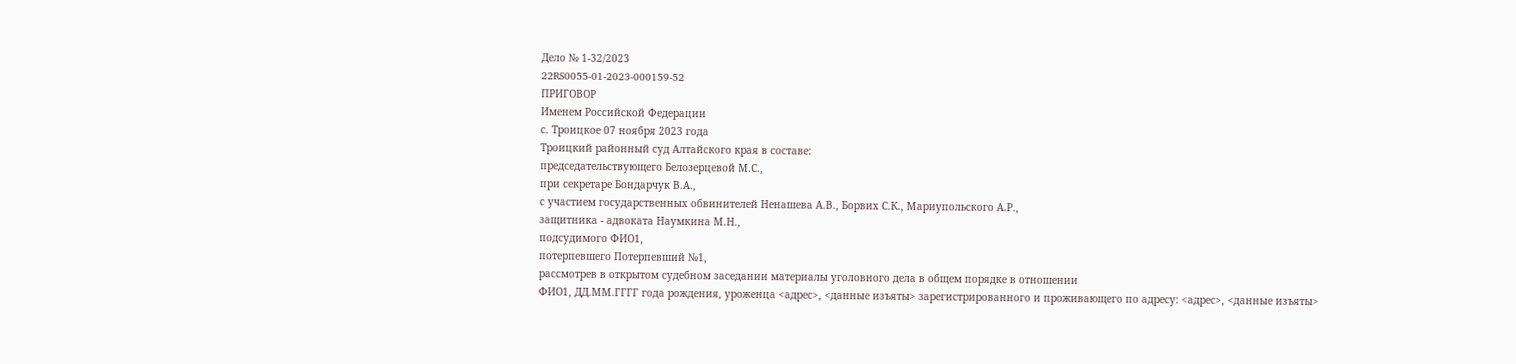Дело № 1-32/2023
22RS0055-01-2023-000159-52
ПРИГОВОР
Именем Российской Федерации
с. Троицкое 07 ноября 2023 года
Троицкий районный суд Алтайского края в составе:
председательствующего Белозерцевой М.С.,
при секретаре Бондарчук В.А.,
с участием государственных обвинителей Ненашева А.В., Борвих С.К., Мариупольского А.Р.,
защитника - адвоката Наумкина М.Н.,
подсудимого ФИО1,
потерпевшего Потерпевший №1,
рассмотрев в открытом судебном заседании материалы уголовного дела в общем порядке в отношении
ФИО1, ДД.ММ.ГГГГ года рождения, уроженца <адрес>, <данные изъяты> зарегистрированного и проживающего по адресу: <адрес>, <данные изъяты>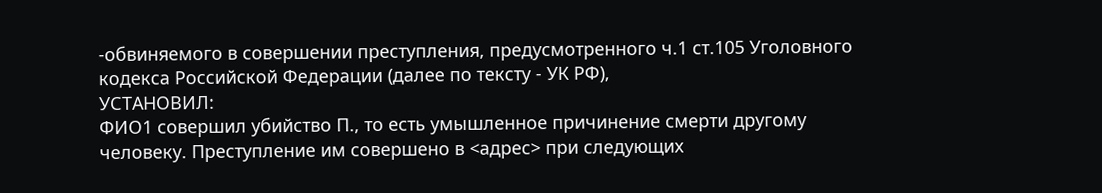-обвиняемого в совершении преступления, предусмотренного ч.1 ст.105 Уголовного кодекса Российской Федерации (далее по тексту - УК РФ),
УСТАНОВИЛ:
ФИО1 совершил убийство П., то есть умышленное причинение смерти другому человеку. Преступление им совершено в <адрес> при следующих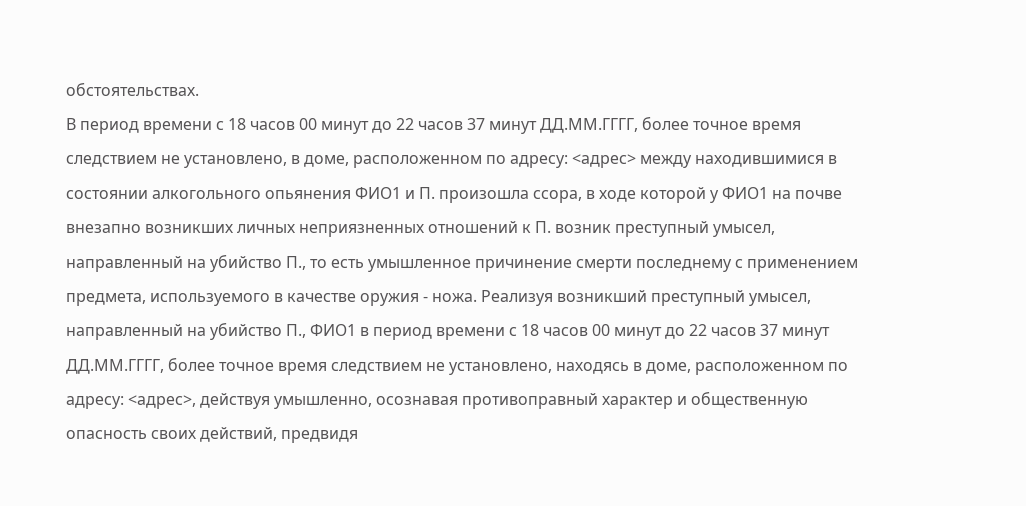обстоятельствах.
В период времени с 18 часов 00 минут до 22 часов 37 минут ДД.ММ.ГГГГ, более точное время следствием не установлено, в доме, расположенном по адресу: <адрес> между находившимися в состоянии алкогольного опьянения ФИО1 и П. произошла ссора, в ходе которой у ФИО1 на почве внезапно возникших личных неприязненных отношений к П. возник преступный умысел, направленный на убийство П., то есть умышленное причинение смерти последнему с применением предмета, используемого в качестве оружия - ножа. Реализуя возникший преступный умысел, направленный на убийство П., ФИО1 в период времени с 18 часов 00 минут до 22 часов 37 минут ДД.ММ.ГГГГ, более точное время следствием не установлено, находясь в доме, расположенном по адресу: <адрес>, действуя умышленно, осознавая противоправный характер и общественную опасность своих действий, предвидя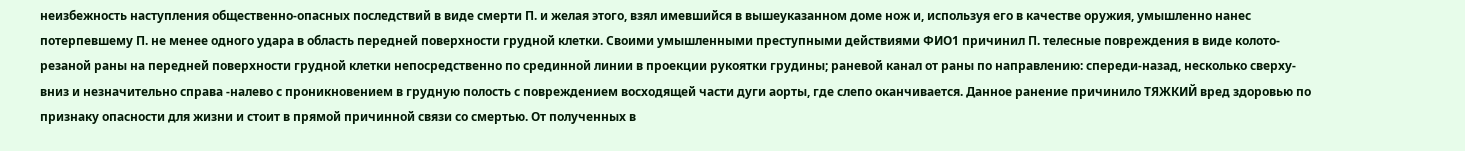неизбежность наступления общественно-опасных последствий в виде смерти П. и желая этого, взял имевшийся в вышеуказанном доме нож и, используя его в качестве оружия, умышленно нанес потерпевшему П. не менее одного удара в область передней поверхности грудной клетки. Своими умышленными преступными действиями ФИО1 причинил П. телесные повреждения в виде колото-резаной раны на передней поверхности грудной клетки непосредственно по срединной линии в проекции рукоятки грудины; раневой канал от раны по направлению: спереди-назад, несколько сверху-вниз и незначительно справа -налево с проникновением в грудную полость с повреждением восходящей части дуги аорты, где слепо оканчивается. Данное ранение причинило ТЯЖКИЙ вред здоровью по признаку опасности для жизни и стоит в прямой причинной связи со смертью. От полученных в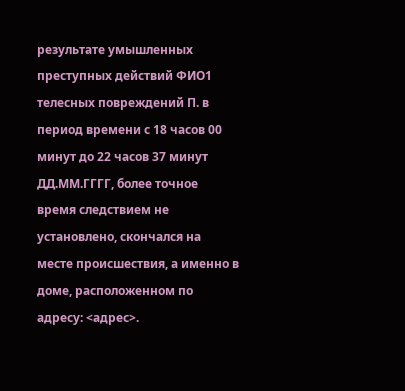результате умышленных преступных действий ФИО1 телесных повреждений П. в период времени с 18 часов 00 минут до 22 часов 37 минут ДД.ММ.ГГГГ, более точное время следствием не установлено, скончался на месте происшествия, а именно в доме, расположенном по адресу: <адрес>.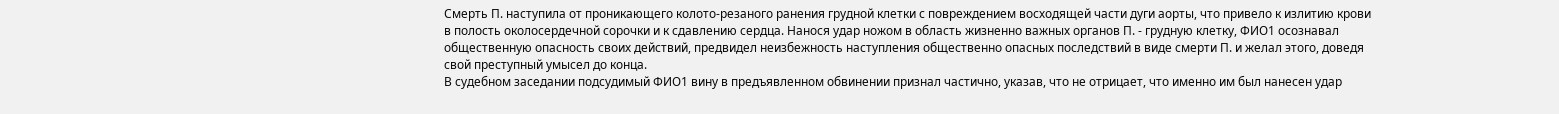Смерть П. наступила от проникающего колото-резаного ранения грудной клетки с повреждением восходящей части дуги аорты, что привело к излитию крови в полость околосердечной сорочки и к сдавлению сердца. Нанося удар ножом в область жизненно важных органов П. - грудную клетку, ФИО1 осознавал общественную опасность своих действий, предвидел неизбежность наступления общественно опасных последствий в виде смерти П. и желал этого, доведя свой преступный умысел до конца.
В судебном заседании подсудимый ФИО1 вину в предъявленном обвинении признал частично, указав, что не отрицает, что именно им был нанесен удар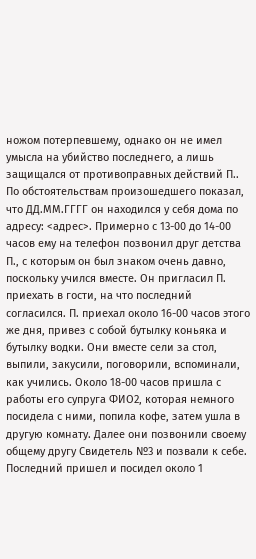ножом потерпевшему, однако он не имел умысла на убийство последнего, а лишь защищался от противоправных действий П.. По обстоятельствам произошедшего показал, что ДД.ММ.ГГГГ он находился у себя дома по адресу: <адрес>. Примерно с 13-00 до 14-00 часов ему на телефон позвонил друг детства П., с которым он был знаком очень давно, поскольку учился вместе. Он пригласил П. приехать в гости, на что последний согласился. П. приехал около 16-00 часов этого же дня, привез с собой бутылку коньяка и бутылку водки. Они вместе сели за стол, выпили, закусили, поговорили, вспоминали, как учились. Около 18-00 часов пришла с работы его супруга ФИО2, которая немного посидела с ними, попила кофе, затем ушла в другую комнату. Далее они позвонили своему общему другу Свидетель №3 и позвали к себе. Последний пришел и посидел около 1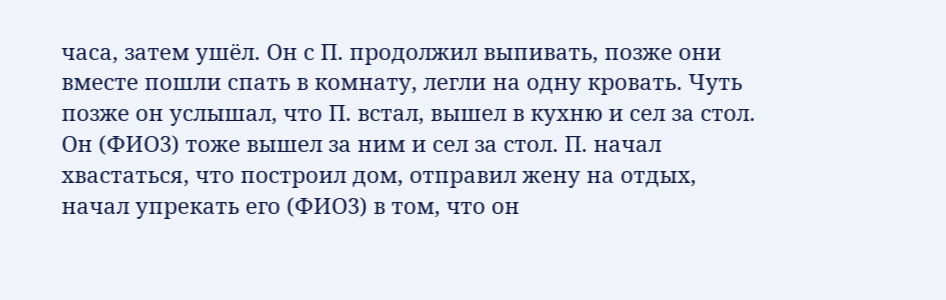часа, затем ушёл. Он с П. продолжил выпивать, позже они вместе пошли спать в комнату, легли на одну кровать. Чуть позже он услышал, что П. встал, вышел в кухню и сел за стол. Он (ФИО3) тоже вышел за ним и сел за стол. П. начал хвастаться, что построил дом, отправил жену на отдых, начал упрекать его (ФИО3) в том, что он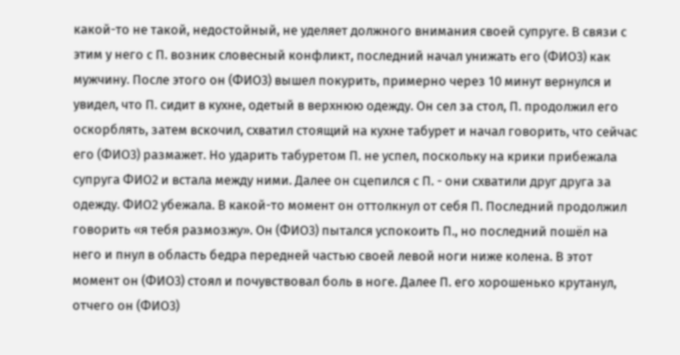какой-то не такой, недостойный, не уделяет должного внимания своей супруге. В связи с этим у него с П. возник словесный конфликт, последний начал унижать его (ФИО3) как мужчину. После этого он (ФИО3) вышел покурить, примерно через 10 минут вернулся и увидел, что П. сидит в кухне, одетый в верхнюю одежду. Он сел за стол, П. продолжил его оскорблять, затем вскочил, схватил стоящий на кухне табурет и начал говорить, что сейчас его (ФИО3) размажет. Но ударить табуретом П. не успел, поскольку на крики прибежала супруга ФИО2 и встала между ними. Далее он сцепился с П. - они схватили друг друга за одежду. ФИО2 убежала. В какой-то момент он оттолкнул от себя П. Последний продолжил говорить «я тебя размозжу». Он (ФИО3) пытался успокоить П., но последний пошёл на него и пнул в область бедра передней частью своей левой ноги ниже колена. В этот момент он (ФИО3) стоял и почувствовал боль в ноге. Далее П. его хорошенько крутанул, отчего он (ФИО3)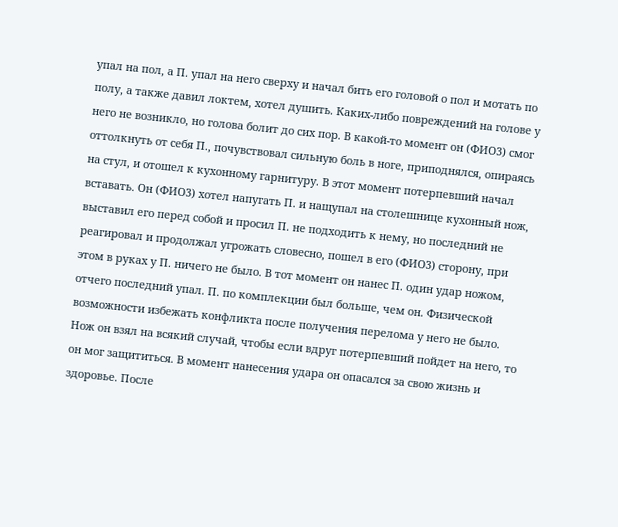упал на пол, а П. упал на него сверху и начал бить его головой о пол и мотать по полу, а также давил локтем, хотел душить. Каких-либо повреждений на голове у него не возникло, но голова болит до сих пор. В какой-то момент он (ФИО3) смог оттолкнуть от себя П., почувствовал сильную боль в ноге, приподнялся, опираясь на стул, и отошел к кухонному гарнитуру. В этот момент потерпевший начал вставать. Он (ФИО3) хотел напугать П. и нащупал на столешнице кухонный нож, выставил его перед собой и просил П. не подходить к нему, но последний не реагировал и продолжал угрожать словесно, пошел в его (ФИО3) сторону, при этом в руках у П. ничего не было. В тот момент он нанес П. один удар ножом, отчего последний упал. П. по комплекции был больше, чем он. Физической возможности избежать конфликта после получения перелома у него не было. Нож он взял на всякий случай, чтобы если вдруг потерпевший пойдет на него, то он мог защититься. В момент нанесения удара он опасался за свою жизнь и здоровье. После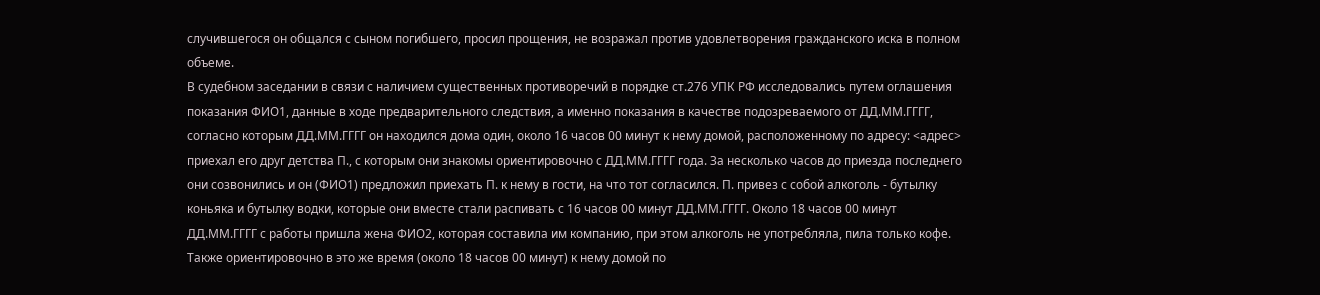случившегося он общался с сыном погибшего, просил прощения, не возражал против удовлетворения гражданского иска в полном объеме.
В судебном заседании в связи с наличием существенных противоречий в порядке ст.276 УПК РФ исследовались путем оглашения показания ФИО1, данные в ходе предварительного следствия, а именно показания в качестве подозреваемого от ДД.ММ.ГГГГ, согласно которым ДД.ММ.ГГГГ он находился дома один, около 16 часов 00 минут к нему домой, расположенному по адресу: <адрес> приехал его друг детства П., с которым они знакомы ориентировочно с ДД.ММ.ГГГГ года. За несколько часов до приезда последнего они созвонились и он (ФИО1) предложил приехать П. к нему в гости, на что тот согласился. П. привез с собой алкоголь - бутылку коньяка и бутылку водки, которые они вместе стали распивать с 16 часов 00 минут ДД.ММ.ГГГГ. Около 18 часов 00 минут ДД.ММ.ГГГГ с работы пришла жена ФИО2, которая составила им компанию, при этом алкоголь не употребляла, пила только кофе. Также ориентировочно в это же время (около 18 часов 00 минут) к нему домой по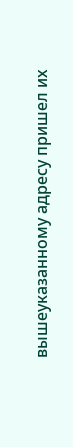вышеуказанному адресу пришел их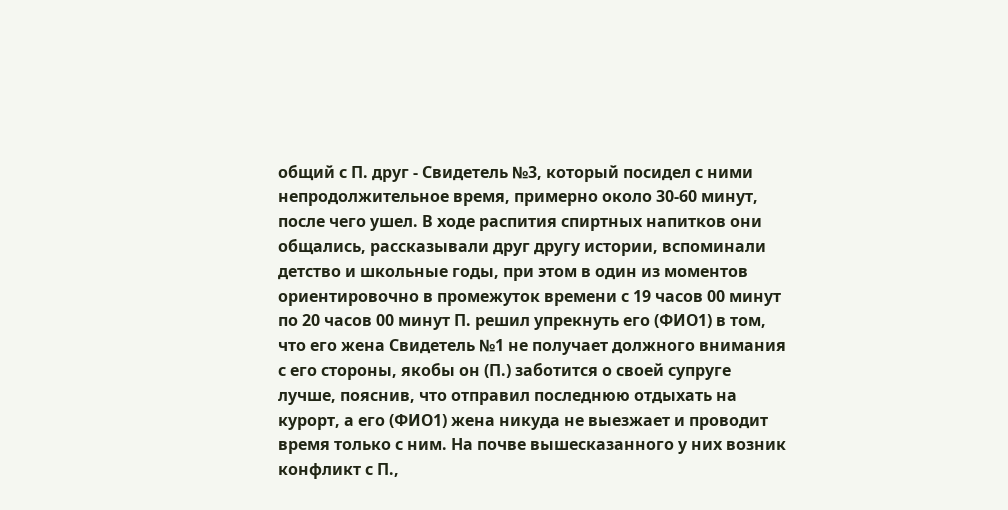общий с П. друг - Свидетель №3, который посидел с ними непродолжительное время, примерно около 30-60 минут, после чего ушел. В ходе распития спиртных напитков они общались, рассказывали друг другу истории, вспоминали детство и школьные годы, при этом в один из моментов ориентировочно в промежуток времени с 19 часов 00 минут по 20 часов 00 минут П. решил упрекнуть его (ФИО1) в том, что его жена Свидетель №1 не получает должного внимания с его стороны, якобы он (П.) заботится о своей супруге лучше, пояснив, что отправил последнюю отдыхать на курорт, а его (ФИО1) жена никуда не выезжает и проводит время только с ним. На почве вышесказанного у них возник конфликт с П.,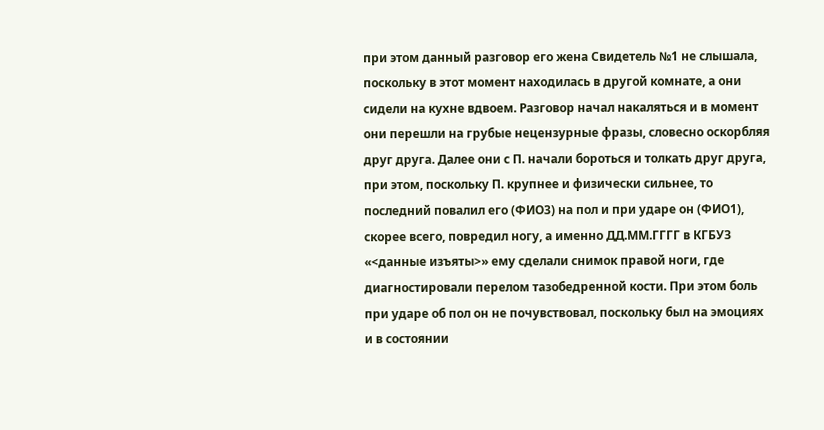при этом данный разговор его жена Свидетель №1 не слышала, поскольку в этот момент находилась в другой комнате, а они сидели на кухне вдвоем. Разговор начал накаляться и в момент они перешли на грубые нецензурные фразы, словесно оскорбляя друг друга. Далее они с П. начали бороться и толкать друг друга, при этом, поскольку П. крупнее и физически сильнее, то последний повалил его (ФИО3) на пол и при ударе он (ФИО1), скорее всего, повредил ногу, а именно ДД.ММ.ГГГГ в КГБУЗ «<данные изъяты>» ему сделали снимок правой ноги, где диагностировали перелом тазобедренной кости. При этом боль при ударе об пол он не почувствовал, поскольку был на эмоциях и в состоянии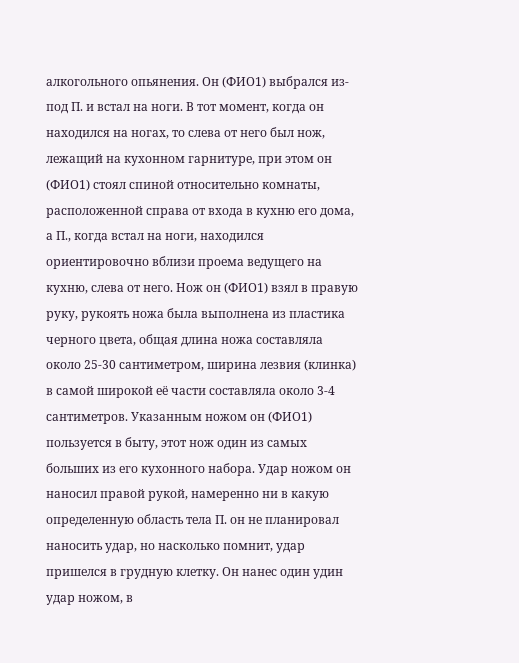алкогольного опьянения. Он (ФИО1) выбрался из-под П. и встал на ноги. В тот момент, когда он находился на ногах, то слева от него был нож, лежащий на кухонном гарнитуре, при этом он (ФИО1) стоял спиной относительно комнаты, расположенной справа от входа в кухню его дома, а П., когда встал на ноги, находился ориентировочно вблизи проема ведущего на кухню, слева от него. Нож он (ФИО1) взял в правую руку, рукоять ножа была выполнена из пластика черного цвета, общая длина ножа составляла около 25-30 сантиметром, ширина лезвия (клинка) в самой широкой её части составляла около 3-4 сантиметров. Указанным ножом он (ФИО1) пользуется в быту, этот нож один из самых больших из его кухонного набора. Удар ножом он наносил правой рукой, намеренно ни в какую определенную область тела П. он не планировал наносить удар, но насколько помнит, удар пришелся в грудную клетку. Он нанес один удин удар ножом, в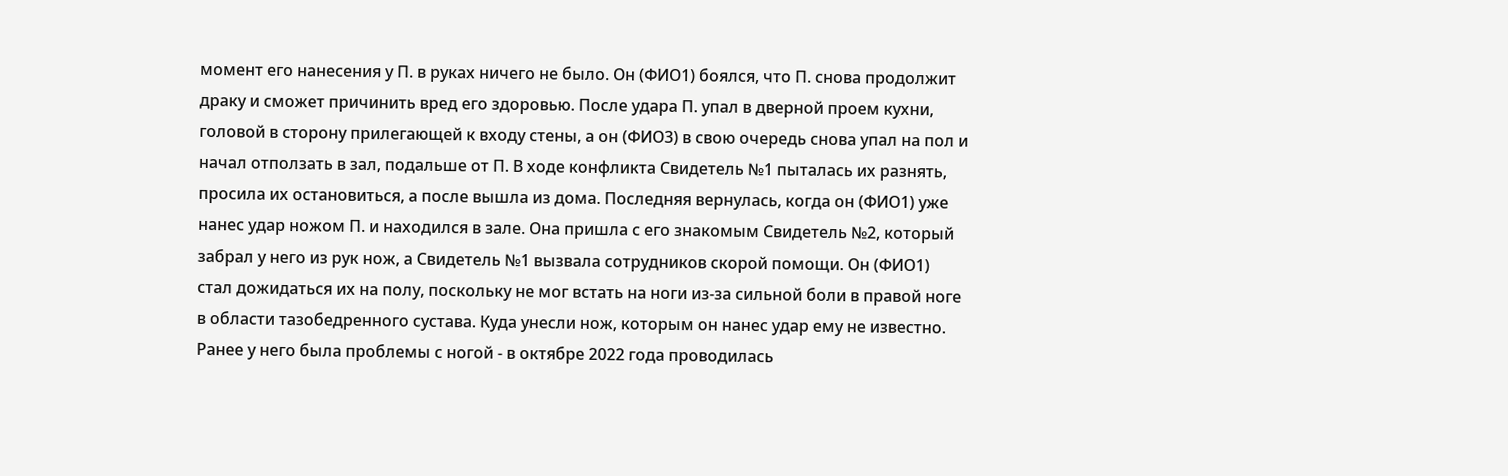момент его нанесения у П. в руках ничего не было. Он (ФИО1) боялся, что П. снова продолжит драку и сможет причинить вред его здоровью. После удара П. упал в дверной проем кухни, головой в сторону прилегающей к входу стены, а он (ФИО3) в свою очередь снова упал на пол и начал отползать в зал, подальше от П. В ходе конфликта Свидетель №1 пыталась их разнять, просила их остановиться, а после вышла из дома. Последняя вернулась, когда он (ФИО1) уже нанес удар ножом П. и находился в зале. Она пришла с его знакомым Свидетель №2, который забрал у него из рук нож, а Свидетель №1 вызвала сотрудников скорой помощи. Он (ФИО1) стал дожидаться их на полу, поскольку не мог встать на ноги из-за сильной боли в правой ноге в области тазобедренного сустава. Куда унесли нож, которым он нанес удар ему не известно. Ранее у него была проблемы с ногой - в октябре 2022 года проводилась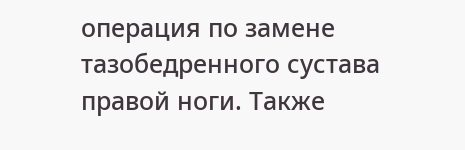операция по замене тазобедренного сустава правой ноги. Также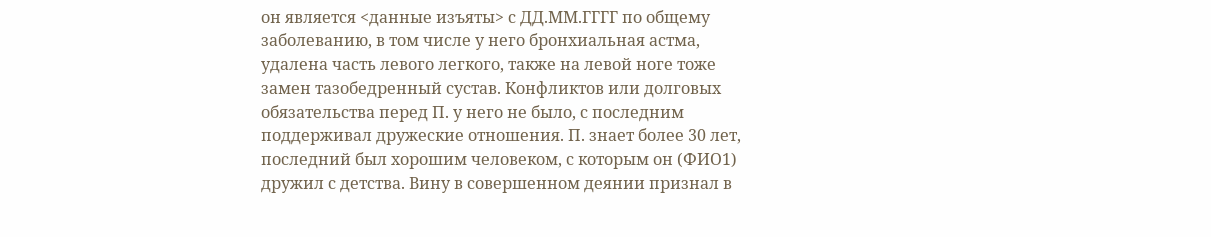он является <данные изъяты> с ДД.ММ.ГГГГ по общему заболеванию, в том числе у него бронхиальная астма, удалена часть левого легкого, также на левой ноге тоже замен тазобедренный сустав. Конфликтов или долговых обязательства перед П. у него не было, с последним поддерживал дружеские отношения. П. знает более 30 лет, последний был хорошим человеком, с которым он (ФИО1) дружил с детства. Вину в совершенном деянии признал в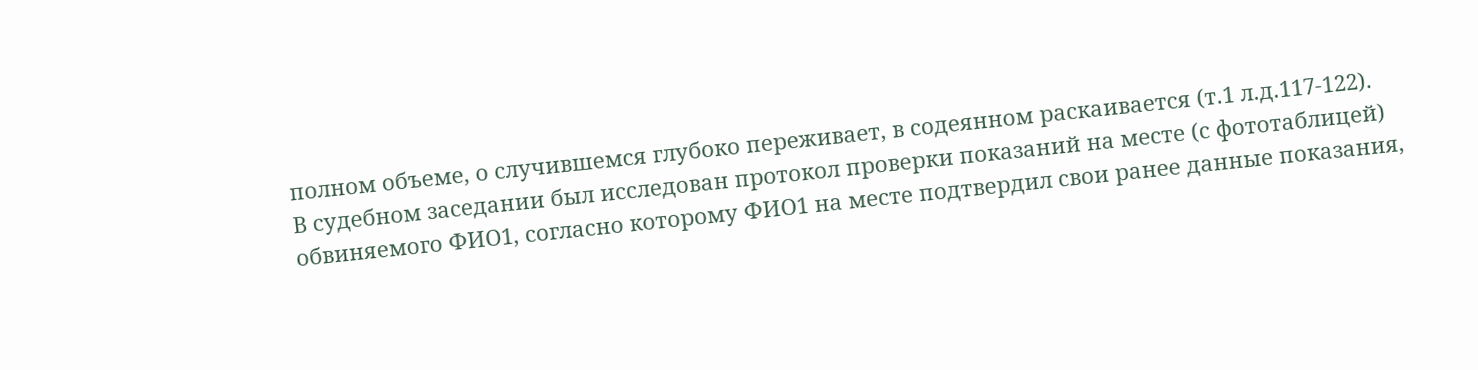полном объеме, о случившемся глубоко переживает, в содеянном раскаивается (т.1 л.д.117-122).
В судебном заседании был исследован протокол проверки показаний на месте (с фототаблицей) обвиняемого ФИО1, согласно которому ФИО1 на месте подтвердил свои ранее данные показания,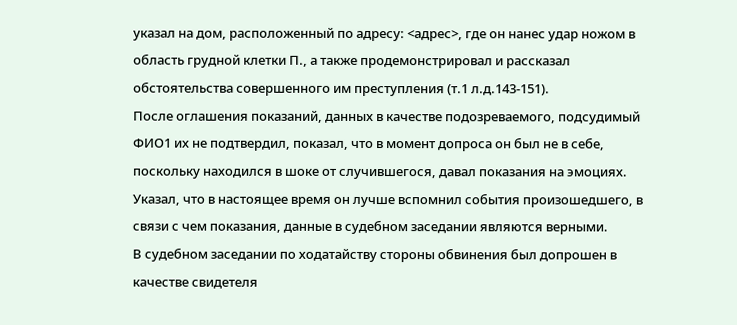указал на дом, расположенный по адресу: <адрес>, где он нанес удар ножом в область грудной клетки П., а также продемонстрировал и рассказал обстоятельства совершенного им преступления (т.1 л.д.143-151).
После оглашения показаний, данных в качестве подозреваемого, подсудимый ФИО1 их не подтвердил, показал, что в момент допроса он был не в себе, поскольку находился в шоке от случившегося, давал показания на эмоциях. Указал, что в настоящее время он лучше вспомнил события произошедшего, в связи с чем показания, данные в судебном заседании являются верными.
В судебном заседании по ходатайству стороны обвинения был допрошен в качестве свидетеля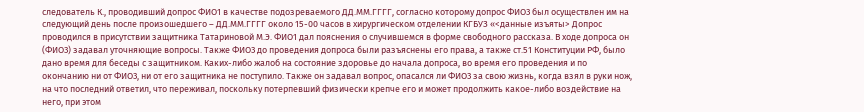следователь К., проводивший допрос ФИО1 в качестве подозреваемого ДД.ММ.ГГГГ, согласно которому допрос ФИО3 был осуществлен им на следующий день после произошедшего – ДД.ММ.ГГГГ около 15-00 часов в хирургическом отделении КГБУЗ «<данные изъяты> Допрос проводился в присутствии защитника Татариновой М.Э. ФИО1 дал пояснения о случившемся в форме свободного рассказа. В ходе допроса он (ФИО3) задавал уточняющие вопросы. Также ФИО3 до проведения допроса были разъяснены его права, а также ст.51 Конституции РФ, было дано время для беседы с защитником. Каких-либо жалоб на состояние здоровье до начала допроса, во время его проведения и по окончанию ни от ФИО3, ни от его защитника не поступило. Также он задавал вопрос, опасался ли ФИО3 за свою жизнь, когда взял в руки нож, на что последний ответил, что переживал, поскольку потерпевший физически крепче его и может продолжить какое-либо воздействие на него, при этом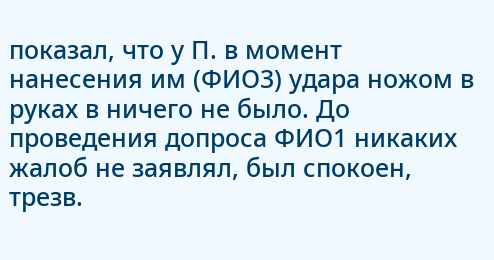показал, что у П. в момент нанесения им (ФИО3) удара ножом в руках в ничего не было. До проведения допроса ФИО1 никаких жалоб не заявлял, был спокоен, трезв.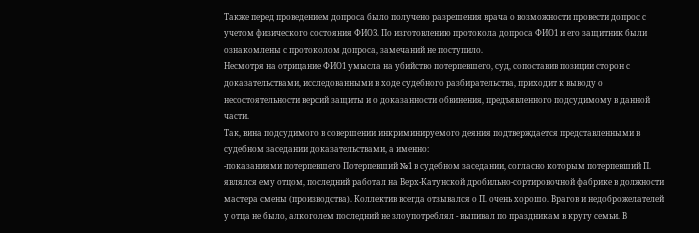Также перед проведением допроса было получено разрешения врача о возможности провести допрос с учетом физического состояния ФИО3. По изготовлению протокола допроса ФИО1 и его защитник были ознакомлены с протоколом допроса, замечаний не поступило.
Несмотря на отрицание ФИО1 умысла на убийство потерпевшего, суд, сопоставив позиции сторон с доказательствами, исследованными в ходе судебного разбирательства, приходит к выводу о несостоятельности версий защиты и о доказанности обвинения, предъявленного подсудимому в данной части.
Так, вина подсудимого в совершении инкриминируемого деяния подтверждается представленными в судебном заседании доказательствами, а именно:
-показаниями потерпевшего Потерпевший №1 в судебном заседании, согласно которым потерпевший П. являлся ему отцом, последний работал на Верх-Катунской дробильно-сортировочной фабрике в должности мастера смены (производства). Коллектив всегда отзывался о П. очень хорошо. Врагов и недоброжелателей у отца не было, алкоголем последний не злоупотреблял - выпивал по праздникам в кругу семьи. В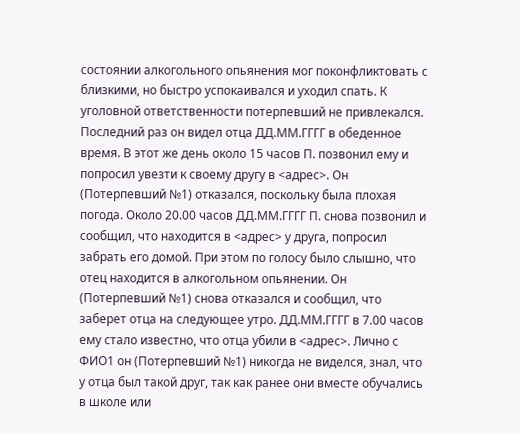состоянии алкогольного опьянения мог поконфликтовать с близкими, но быстро успокаивался и уходил спать. К уголовной ответственности потерпевший не привлекался. Последний раз он видел отца ДД.ММ.ГГГГ в обеденное время. В этот же день около 15 часов П. позвонил ему и попросил увезти к своему другу в <адрес>. Он (Потерпевший №1) отказался, поскольку была плохая погода. Около 20.00 часов ДД.ММ.ГГГГ П. снова позвонил и сообщил, что находится в <адрес> у друга, попросил забрать его домой. При этом по голосу было слышно, что отец находится в алкогольном опьянении. Он (Потерпевший №1) снова отказался и сообщил, что заберет отца на следующее утро. ДД.ММ.ГГГГ в 7.00 часов ему стало известно, что отца убили в <адрес>. Лично с ФИО1 он (Потерпевший №1) никогда не виделся, знал, что у отца был такой друг, так как ранее они вместе обучались в школе или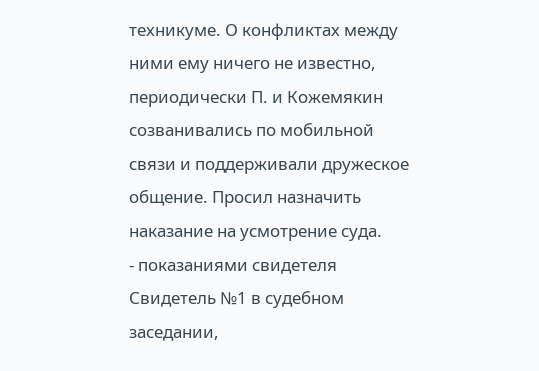техникуме. О конфликтах между ними ему ничего не известно, периодически П. и Кожемякин созванивались по мобильной связи и поддерживали дружеское общение. Просил назначить наказание на усмотрение суда.
- показаниями свидетеля Свидетель №1 в судебном заседании,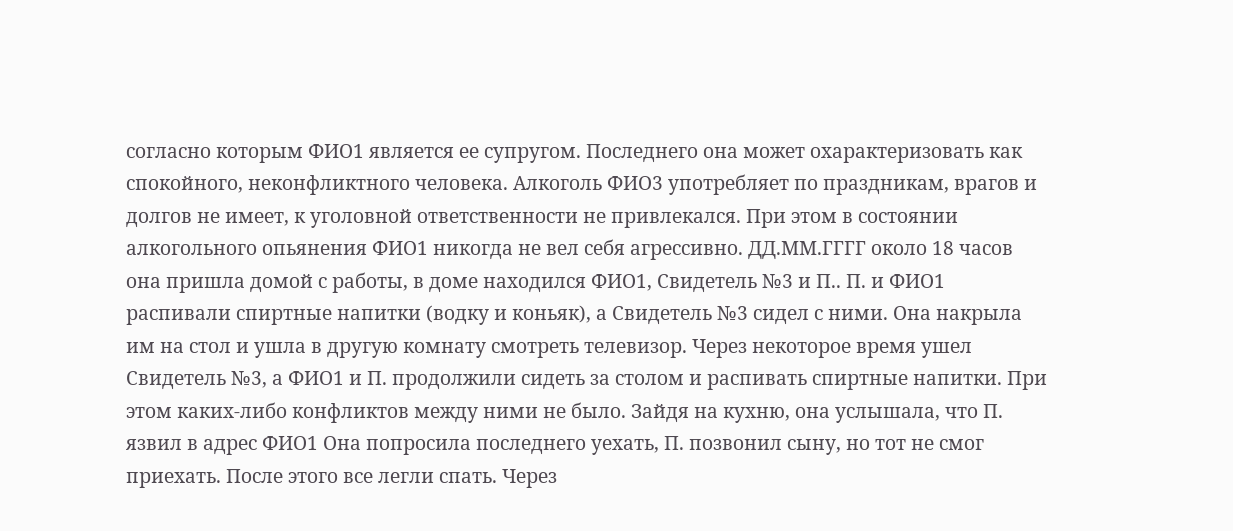согласно которым ФИО1 является ее супругом. Последнего она может охарактеризовать как спокойного, неконфликтного человека. Алкоголь ФИО3 употребляет по праздникам, врагов и долгов не имеет, к уголовной ответственности не привлекался. При этом в состоянии алкогольного опьянения ФИО1 никогда не вел себя агрессивно. ДД.ММ.ГГГГ около 18 часов она пришла домой с работы, в доме находился ФИО1, Свидетель №3 и П.. П. и ФИО1 распивали спиртные напитки (водку и коньяк), а Свидетель №3 сидел с ними. Она накрыла им на стол и ушла в другую комнату смотреть телевизор. Через некоторое время ушел Свидетель №3, а ФИО1 и П. продолжили сидеть за столом и распивать спиртные напитки. При этом каких-либо конфликтов между ними не было. Зайдя на кухню, она услышала, что П. язвил в адрес ФИО1 Она попросила последнего уехать, П. позвонил сыну, но тот не смог приехать. После этого все легли спать. Через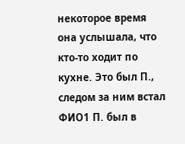некоторое время она услышала, что кто-то ходит по кухне. Это был П., следом за ним встал ФИО1 П. был в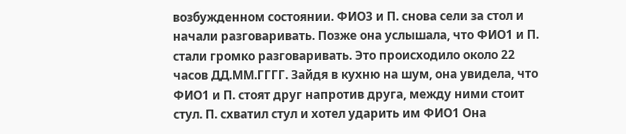возбужденном состоянии. ФИО3 и П. снова сели за стол и начали разговаривать. Позже она услышала, что ФИО1 и П. стали громко разговаривать. Это происходило около 22 часов ДД.ММ.ГГГГ. Зайдя в кухню на шум, она увидела, что ФИО1 и П. стоят друг напротив друга, между ними стоит стул. П. схватил стул и хотел ударить им ФИО1 Она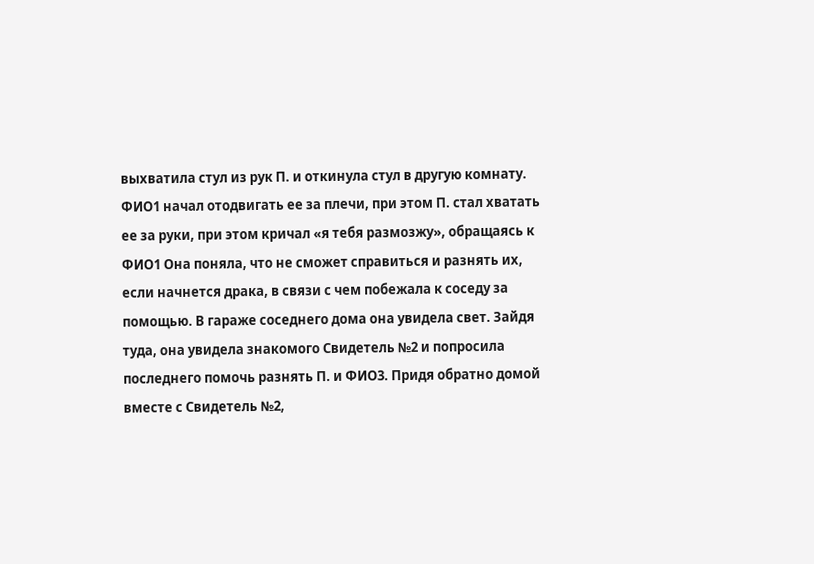выхватила стул из рук П. и откинула стул в другую комнату. ФИО1 начал отодвигать ее за плечи, при этом П. стал хватать ее за руки, при этом кричал «я тебя размозжу», обращаясь к ФИО1 Она поняла, что не сможет справиться и разнять их, если начнется драка, в связи с чем побежала к соседу за помощью. В гараже соседнего дома она увидела свет. Зайдя туда, она увидела знакомого Свидетель №2 и попросила последнего помочь разнять П. и ФИО3. Придя обратно домой вместе с Свидетель №2,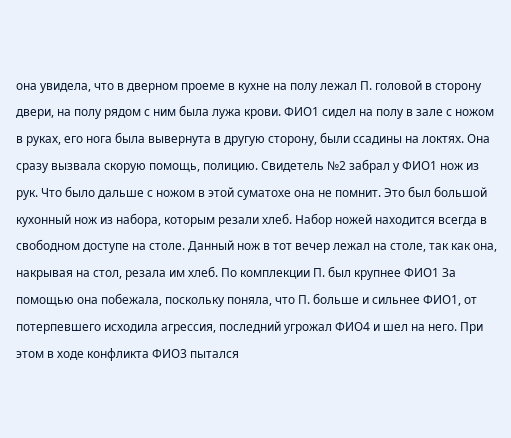она увидела, что в дверном проеме в кухне на полу лежал П. головой в сторону двери, на полу рядом с ним была лужа крови. ФИО1 сидел на полу в зале с ножом в руках, его нога была вывернута в другую сторону, были ссадины на локтях. Она сразу вызвала скорую помощь, полицию. Свидетель №2 забрал у ФИО1 нож из рук. Что было дальше с ножом в этой суматохе она не помнит. Это был большой кухонный нож из набора, которым резали хлеб. Набор ножей находится всегда в свободном доступе на столе. Данный нож в тот вечер лежал на столе, так как она, накрывая на стол, резала им хлеб. По комплекции П. был крупнее ФИО1 За помощью она побежала, поскольку поняла, что П. больше и сильнее ФИО1, от потерпевшего исходила агрессия, последний угрожал ФИО4 и шел на него. При этом в ходе конфликта ФИО3 пытался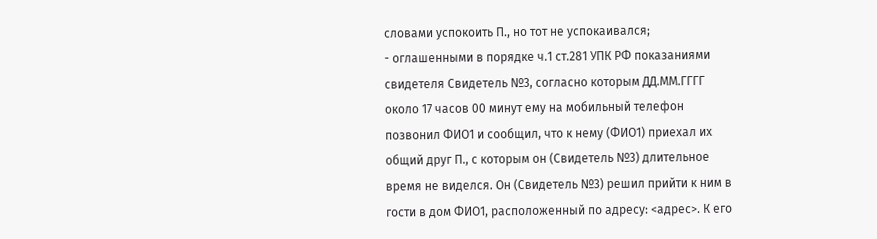словами успокоить П., но тот не успокаивался;
- оглашенными в порядке ч.1 ст.281 УПК РФ показаниями свидетеля Свидетель №3, согласно которым ДД.ММ.ГГГГ около 17 часов 00 минут ему на мобильный телефон позвонил ФИО1 и сообщил, что к нему (ФИО1) приехал их общий друг П., с которым он (Свидетель №3) длительное время не виделся. Он (Свидетель №3) решил прийти к ним в гости в дом ФИО1, расположенный по адресу: <адрес>. К его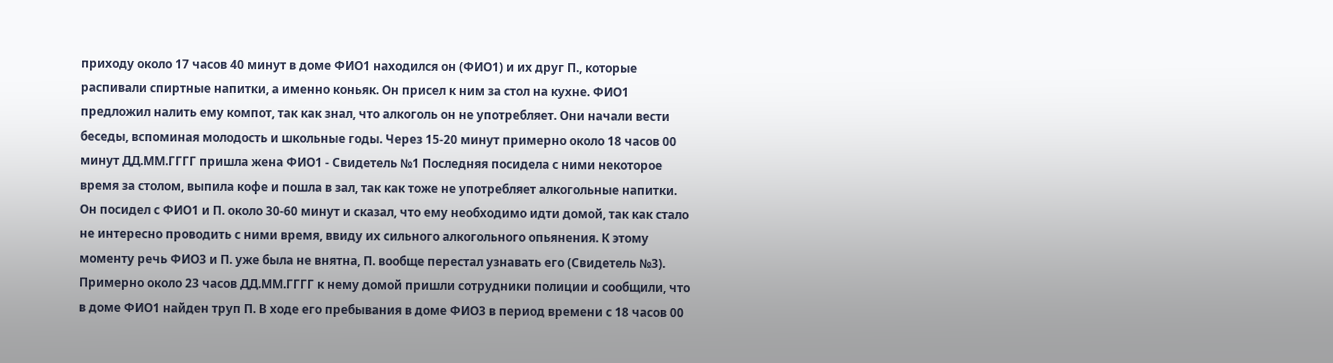приходу около 17 часов 40 минут в доме ФИО1 находился он (ФИО1) и их друг П., которые распивали спиртные напитки, а именно коньяк. Он присел к ним за стол на кухне. ФИО1 предложил налить ему компот, так как знал, что алкоголь он не употребляет. Они начали вести беседы, вспоминая молодость и школьные годы. Через 15-20 минут примерно около 18 часов 00 минут ДД.ММ.ГГГГ пришла жена ФИО1 - Свидетель №1 Последняя посидела с ними некоторое время за столом, выпила кофе и пошла в зал, так как тоже не употребляет алкогольные напитки. Он посидел с ФИО1 и П. около 30-60 минут и сказал, что ему необходимо идти домой, так как стало не интересно проводить с ними время, ввиду их сильного алкогольного опьянения. К этому моменту речь ФИО3 и П. уже была не внятна, П. вообще перестал узнавать его (Свидетель №3). Примерно около 23 часов ДД.ММ.ГГГГ к нему домой пришли сотрудники полиции и сообщили, что в доме ФИО1 найден труп П. В ходе его пребывания в доме ФИО3 в период времени с 18 часов 00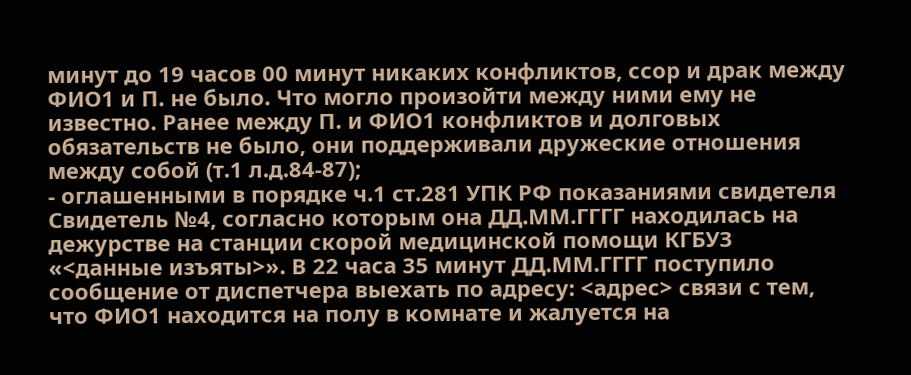минут до 19 часов 00 минут никаких конфликтов, ссор и драк между ФИО1 и П. не было. Что могло произойти между ними ему не известно. Ранее между П. и ФИО1 конфликтов и долговых обязательств не было, они поддерживали дружеские отношения между собой (т.1 л.д.84-87);
- оглашенными в порядке ч.1 ст.281 УПК РФ показаниями свидетеля Свидетель №4, согласно которым она ДД.ММ.ГГГГ находилась на дежурстве на станции скорой медицинской помощи КГБУЗ «<данные изъяты>». В 22 часа 35 минут ДД.ММ.ГГГГ поступило сообщение от диспетчера выехать по адресу: <адрес> связи с тем, что ФИО1 находится на полу в комнате и жалуется на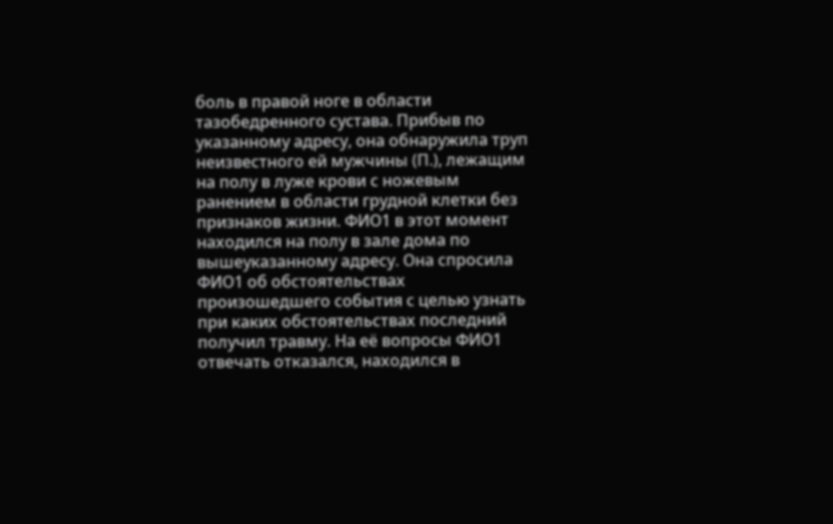боль в правой ноге в области тазобедренного сустава. Прибыв по указанному адресу, она обнаружила труп неизвестного ей мужчины (П.), лежащим на полу в луже крови с ножевым ранением в области грудной клетки без признаков жизни. ФИО1 в этот момент находился на полу в зале дома по вышеуказанному адресу. Она спросила ФИО1 об обстоятельствах произошедшего события с целью узнать при каких обстоятельствах последний получил травму. На её вопросы ФИО1 отвечать отказался, находился в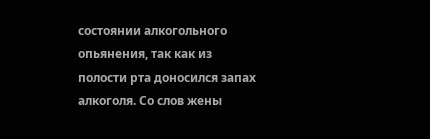состоянии алкогольного опьянения, так как из полости рта доносился запах алкоголя. Со слов жены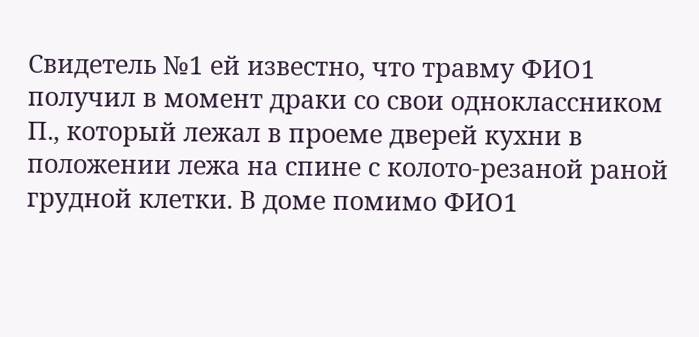Свидетель №1 ей известно, что травму ФИО1 получил в момент драки со свои одноклассником П., который лежал в проеме дверей кухни в положении лежа на спине с колото-резаной раной грудной клетки. В доме помимо ФИО1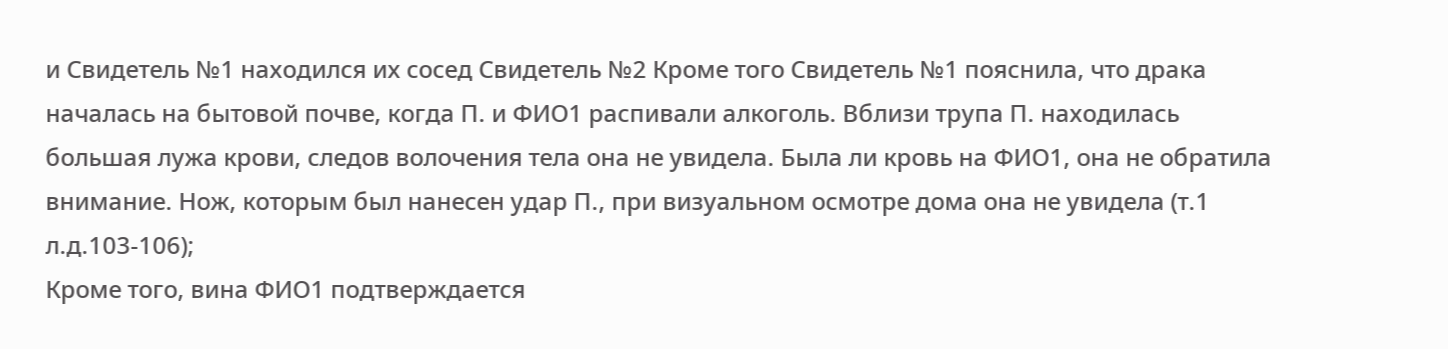и Свидетель №1 находился их сосед Свидетель №2 Кроме того Свидетель №1 пояснила, что драка началась на бытовой почве, когда П. и ФИО1 распивали алкоголь. Вблизи трупа П. находилась большая лужа крови, следов волочения тела она не увидела. Была ли кровь на ФИО1, она не обратила внимание. Нож, которым был нанесен удар П., при визуальном осмотре дома она не увидела (т.1 л.д.103-106);
Кроме того, вина ФИО1 подтверждается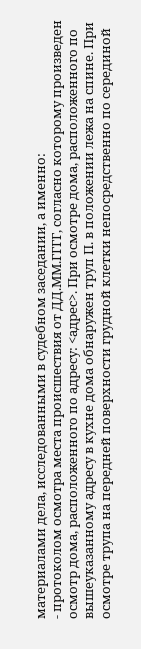материалами дела, исследованными в судебном заседании, а именно:
- протоколом осмотра места происшествия от ДД.ММ.ГГГГ, согласно которому произведен осмотр дома, расположенного по адресу: <адрес>. При осмотре дома, расположенного по вышеуказанному адресу в кухне дома обнаружен труп П. в положении лежа на спине. При осмотре трупа на передней поверхности грудной клетки непосредственно по серединой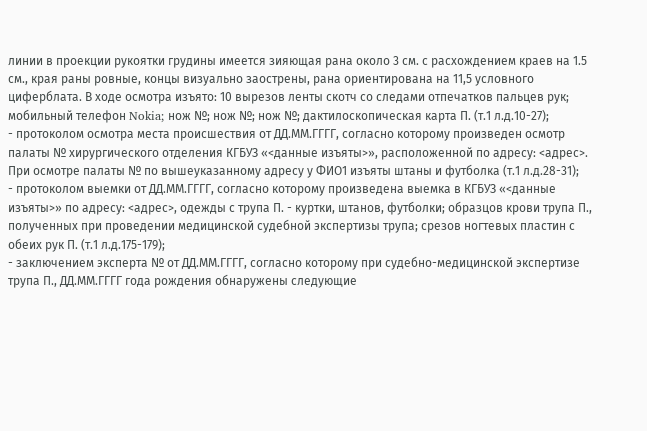линии в проекции рукоятки грудины имеется зияющая рана около 3 см. с расхождением краев на 1.5 см., края раны ровные, концы визуально заострены, рана ориентирована на 11,5 условного циферблата. В ходе осмотра изъято: 10 вырезов ленты скотч со следами отпечатков пальцев рук; мобильный телефон Nokia; нож №; нож №; нож №; дактилоскопическая карта П. (т.1 л.д.10-27);
- протоколом осмотра места происшествия от ДД.ММ.ГГГГ, согласно которому произведен осмотр палаты № хирургического отделения КГБУЗ «<данные изъяты>», расположенной по адресу: <адрес>. При осмотре палаты № по вышеуказанному адресу у ФИО1 изъяты штаны и футболка (т.1 л.д.28-31);
- протоколом выемки от ДД.ММ.ГГГГ, согласно которому произведена выемка в КГБУЗ «<данные изъяты>» по адресу: <адрес>, одежды с трупа П. - куртки, штанов, футболки; образцов крови трупа П., полученных при проведении медицинской судебной экспертизы трупа; срезов ногтевых пластин с обеих рук П. (т.1 л.д.175-179);
- заключением эксперта № от ДД.ММ.ГГГГ, согласно которому при судебно-медицинской экспертизе трупа П., ДД.ММ.ГГГГ года рождения обнаружены следующие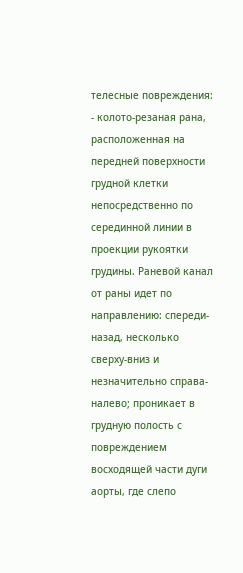телесные повреждения:
- колото-резаная рана, расположенная на передней поверхности грудной клетки непосредственно по серединной линии в проекции рукоятки грудины. Раневой канал от раны идет по направлению: спереди-назад, несколько сверху-вниз и незначительно справа-налево; проникает в грудную полость с повреждением восходящей части дуги аорты, где слепо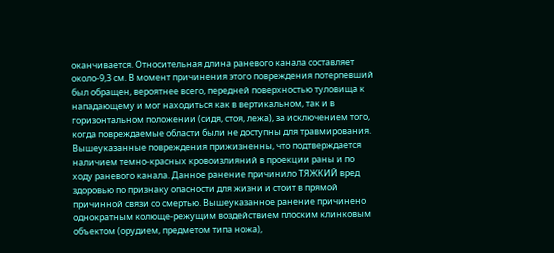оканчивается. Относительная длина раневого канала составляет около-9,3 см. В момент причинения этого повреждения потерпевший был обращен, вероятнее всего, передней поверхностью туловища к нападающему и мог находиться как в вертикальном, так и в горизонтальном положении (сидя, стоя, лежа), за исключением того, когда повреждаемые области были не доступны для травмирования. Вышеуказанные повреждения прижизненны, что подтверждается наличием темно-красных кровоизлияний в проекции раны и по ходу раневого канала. Данное ранение причинило ТЯЖКИЙ вред здоровью по признаку опасности для жизни и стоит в прямой причинной связи со смертью. Вышеуказанное ранение причинено однократным колюще-режущим воздействием плоским клинковым объектом (орудием, предметом типа ножа),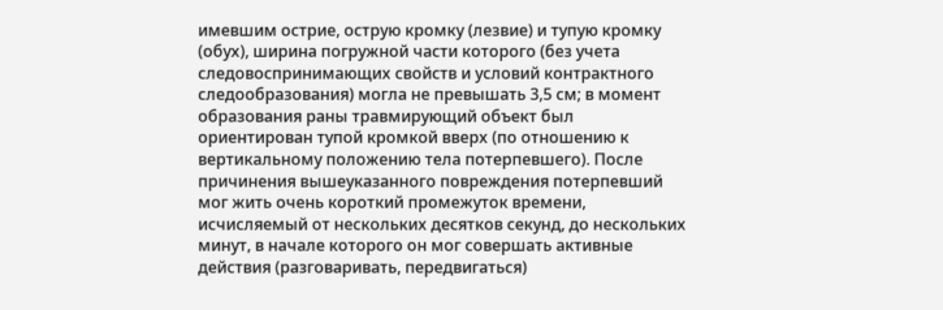имевшим острие, острую кромку (лезвие) и тупую кромку (обух), ширина погружной части которого (без учета следовоспринимающих свойств и условий контрактного следообразования) могла не превышать 3,5 см; в момент образования раны травмирующий объект был ориентирован тупой кромкой вверх (по отношению к вертикальному положению тела потерпевшего). После причинения вышеуказанного повреждения потерпевший мог жить очень короткий промежуток времени, исчисляемый от нескольких десятков секунд, до нескольких минут, в начале которого он мог совершать активные действия (разговаривать, передвигаться)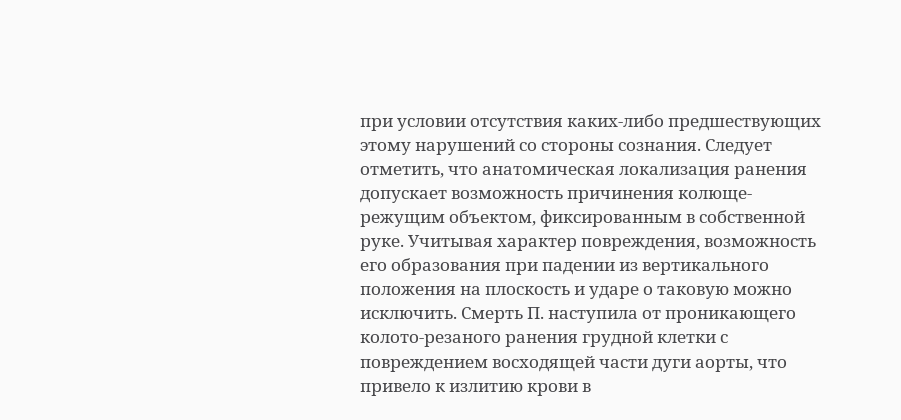при условии отсутствия каких-либо предшествующих этому нарушений со стороны сознания. Следует отметить, что анатомическая локализация ранения допускает возможность причинения колюще-режущим объектом, фиксированным в собственной руке. Учитывая характер повреждения, возможность его образования при падении из вертикального положения на плоскость и ударе о таковую можно исключить. Смерть П. наступила от проникающего колото-резаного ранения грудной клетки с повреждением восходящей части дуги аорты, что привело к излитию крови в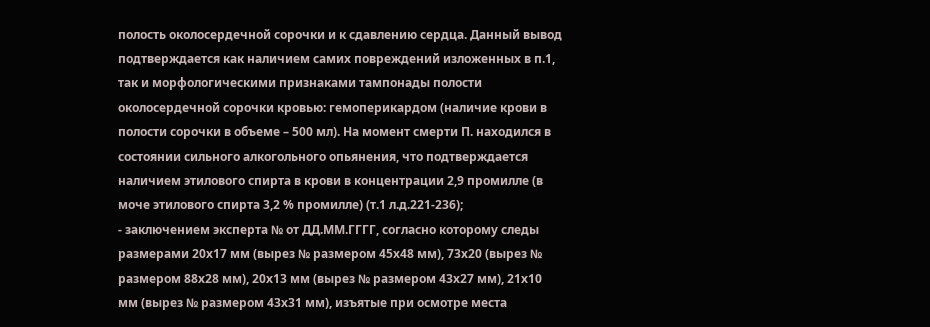полость околосердечной сорочки и к сдавлению сердца. Данный вывод подтверждается как наличием самих повреждений изложенных в п.1, так и морфологическими признаками тампонады полости околосердечной сорочки кровью: гемоперикардом (наличие крови в полости сорочки в объеме – 500 мл). На момент смерти П. находился в состоянии сильного алкогольного опьянения, что подтверждается наличием этилового спирта в крови в концентрации 2,9 промилле (в моче этилового спирта 3,2 % промилле) (т.1 л.д.221-236);
- заключением эксперта № от ДД.ММ.ГГГГ, согласно которому следы размерами 20х17 мм (вырез № размером 45х48 мм), 73х20 (вырез № размером 88х28 мм), 20х13 мм (вырез № размером 43х27 мм), 21х10 мм (вырез № размером 43х31 мм), изъятые при осмотре места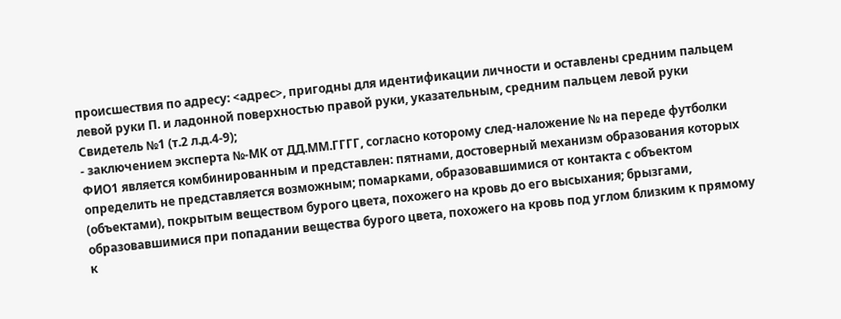происшествия по адресу: <адрес>, пригодны для идентификации личности и оставлены средним пальцем левой руки П. и ладонной поверхностью правой руки, указательным, средним пальцем левой руки Свидетель №1 (т.2 л.д.4-9);
- заключением эксперта №-МК от ДД.ММ.ГГГГ, согласно которому след-наложение № на переде футболки ФИО1 является комбинированным и представлен: пятнами, достоверный механизм образования которых определить не представляется возможным; помарками, образовавшимися от контакта с объектом (объектами), покрытым веществом бурого цвета, похожего на кровь до его высыхания; брызгами, образовавшимися при попадании вещества бурого цвета, похожего на кровь под углом близким к прямому к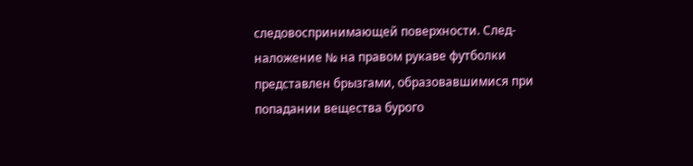следовоспринимающей поверхности. След-наложение № на правом рукаве футболки представлен брызгами, образовавшимися при попадании вещества бурого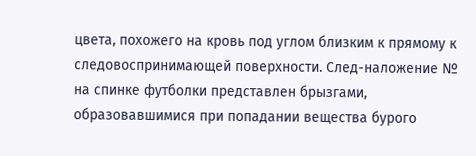цвета, похожего на кровь под углом близким к прямому к следовоспринимающей поверхности. След-наложение № на спинке футболки представлен брызгами, образовавшимися при попадании вещества бурого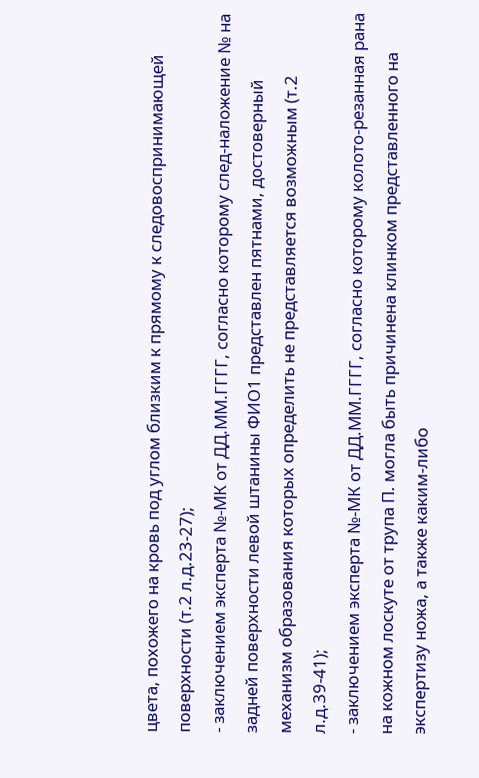цвета, похожего на кровь под углом близким к прямому к следовоспринимающей поверхности (т.2 л.д.23-27);
- заключением эксперта №-МК от ДД.ММ.ГГГГ, согласно которому след-наложение № на задней поверхности левой штанины ФИО1 представлен пятнами, достоверный механизм образования которых определить не представляется возможным (т.2 л.д.39-41);
- заключением эксперта №-МК от ДД.ММ.ГГГГ, согласно которому колото-резанная рана на кожном лоскуте от трупа П. могла быть причинена клинком представленного на экспертизу ножа, а также каким-либо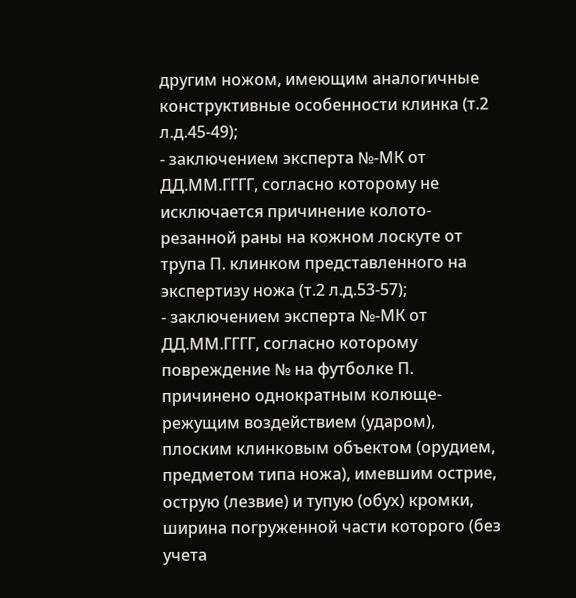другим ножом, имеющим аналогичные конструктивные особенности клинка (т.2 л.д.45-49);
- заключением эксперта №-МК от ДД.ММ.ГГГГ, согласно которому не исключается причинение колото-резанной раны на кожном лоскуте от трупа П. клинком представленного на экспертизу ножа (т.2 л.д.53-57);
- заключением эксперта №-МК от ДД.ММ.ГГГГ, согласно которому повреждение № на футболке П. причинено однократным колюще-режущим воздействием (ударом), плоским клинковым объектом (орудием, предметом типа ножа), имевшим острие, острую (лезвие) и тупую (обух) кромки, ширина погруженной части которого (без учета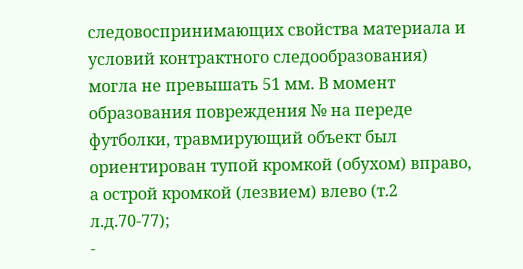следовоспринимающих свойства материала и условий контрактного следообразования) могла не превышать 51 мм. В момент образования повреждения № на переде футболки, травмирующий объект был ориентирован тупой кромкой (обухом) вправо, а острой кромкой (лезвием) влево (т.2 л.д.70-77);
-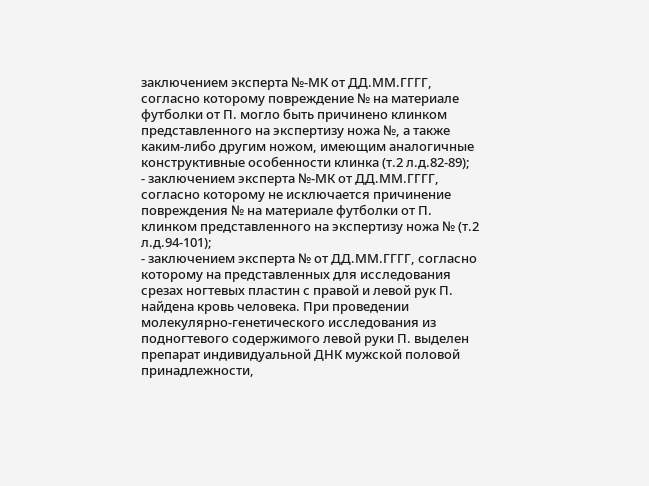заключением эксперта №-МК от ДД.ММ.ГГГГ, согласно которому повреждение № на материале футболки от П. могло быть причинено клинком представленного на экспертизу ножа №, а также каким-либо другим ножом, имеющим аналогичные конструктивные особенности клинка (т.2 л.д.82-89);
- заключением эксперта №-МК от ДД.ММ.ГГГГ, согласно которому не исключается причинение повреждения № на материале футболки от П. клинком представленного на экспертизу ножа № (т.2 л.д.94-101);
- заключением эксперта № от ДД.ММ.ГГГГ, согласно которому на представленных для исследования срезах ногтевых пластин с правой и левой рук П. найдена кровь человека. При проведении молекулярно-генетического исследования из подногтевого содержимого левой руки П. выделен препарат индивидуальной ДНК мужской половой принадлежности,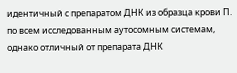идентичный с препаратом ДНК из образца крови П. по всем исследованным аутосомным системам, однако отличный от препарата ДНК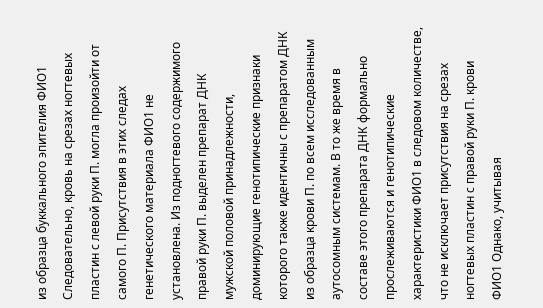из образца буккального эпителия ФИО1 Следовательно, кровь на срезах ногтевых пластин с левой руки П. могла произойти от самого П. Присутствия в этих следах генетического материала ФИО1 не установлена. Из подногтевого содержимого правой руки П. выделен препарат ДНК мужской половой принадлежности, доминирующие генотипические признаки которого также идентичны с препаратом ДНК из образца крови П. по всем исследованным аутосомным системам. В то же время в составе этого препарата ДНК формально прослеживаются и генотипические характеристики ФИО1 в следовом количестве, что не исключает присутствия на срезах ногтевых пластин с правой руки П. крови ФИО1 Однако, учитывая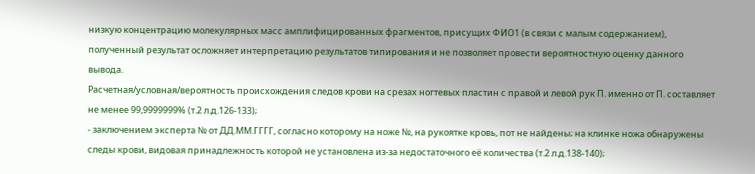низкую концентрацию молекулярных масс амплифицированных фрагментов, присущих ФИО1 (в связи с малым содержанием), полученный результат осложняет интерпретацию результатов типирования и не позволяет провести вероятностную оценку данного вывода.
Расчетная/условная/вероятность происхождения следов крови на срезах ногтевых пластин с правой и левой рук П. именно от П. составляет не менее 99,9999999% (т.2 л.д.126-133);
- заключением эксперта № от ДД.ММ.ГГГГ, согласно которому на ноже №, на рукоятке кровь, пот не найдены; на клинке ножа обнаружены следы крови, видовая принадлежность которой не установлена из-за недостаточного её количества (т.2 л.д.138-140);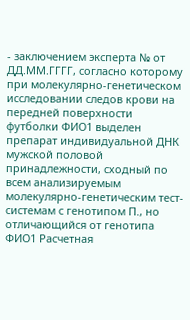- заключением эксперта № от ДД.ММ.ГГГГ, согласно которому при молекулярно-генетическом исследовании следов крови на передней поверхности футболки ФИО1 выделен препарат индивидуальной ДНК мужской половой принадлежности, сходный по всем анализируемым молекулярно-генетическим тест-системам с генотипом П., но отличающийся от генотипа ФИО1 Расчетная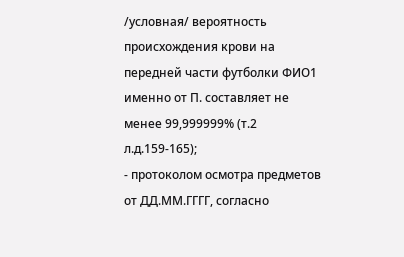/условная/ вероятность происхождения крови на передней части футболки ФИО1 именно от П. составляет не менее 99,999999% (т.2 л.д.159-165);
- протоколом осмотра предметов от ДД.ММ.ГГГГ, согласно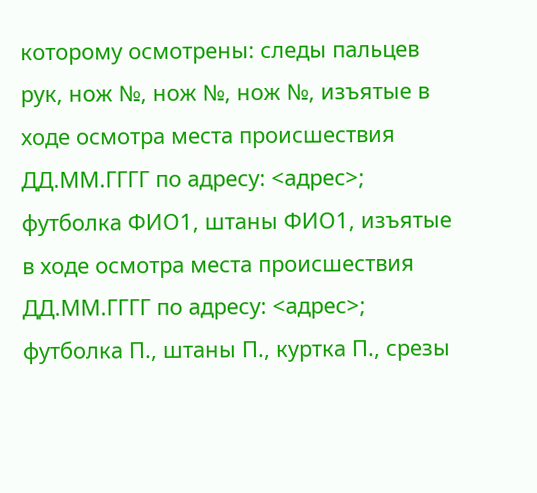которому осмотрены: следы пальцев рук, нож №, нож №, нож №, изъятые в ходе осмотра места происшествия ДД.ММ.ГГГГ по адресу: <адрес>; футболка ФИО1, штаны ФИО1, изъятые в ходе осмотра места происшествия ДД.ММ.ГГГГ по адресу: <адрес>; футболка П., штаны П., куртка П., срезы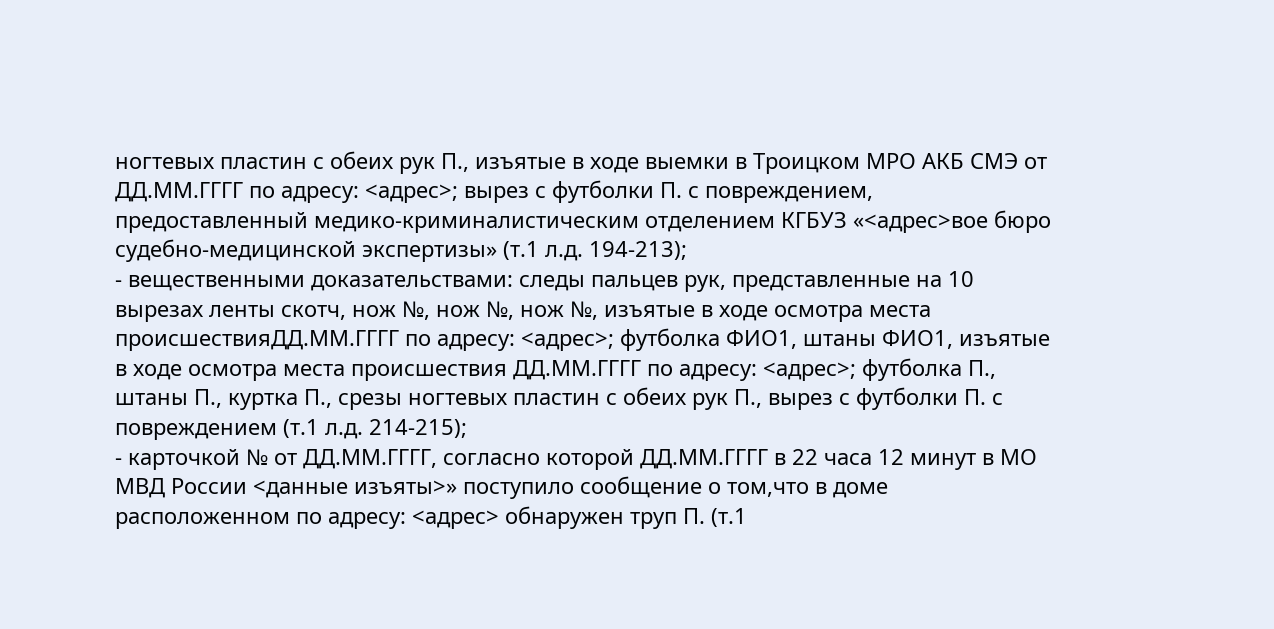ногтевых пластин с обеих рук П., изъятые в ходе выемки в Троицком МРО АКБ СМЭ от ДД.ММ.ГГГГ по адресу: <адрес>; вырез с футболки П. с повреждением, предоставленный медико-криминалистическим отделением КГБУЗ «<адрес>вое бюро судебно-медицинской экспертизы» (т.1 л.д. 194-213);
- вещественными доказательствами: следы пальцев рук, представленные на 10 вырезах ленты скотч, нож №, нож №, нож №, изъятые в ходе осмотра места происшествияДД.ММ.ГГГГ по адресу: <адрес>; футболка ФИО1, штаны ФИО1, изъятые в ходе осмотра места происшествия ДД.ММ.ГГГГ по адресу: <адрес>; футболка П., штаны П., куртка П., срезы ногтевых пластин с обеих рук П., вырез с футболки П. с повреждением (т.1 л.д. 214-215);
- карточкой № от ДД.ММ.ГГГГ, согласно которой ДД.ММ.ГГГГ в 22 часа 12 минут в МО МВД России <данные изъяты>» поступило сообщение о том,что в доме расположенном по адресу: <адрес> обнаружен труп П. (т.1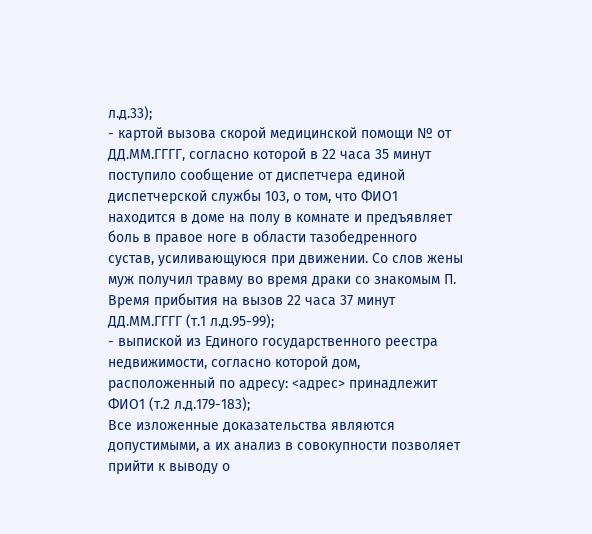л.д.33);
- картой вызова скорой медицинской помощи № от ДД.ММ.ГГГГ, согласно которой в 22 часа 35 минут поступило сообщение от диспетчера единой диспетчерской службы 103, о том, что ФИО1 находится в доме на полу в комнате и предъявляет боль в правое ноге в области тазобедренного сустав, усиливающуюся при движении. Со слов жены муж получил травму во время драки со знакомым П. Время прибытия на вызов 22 часа 37 минут ДД.ММ.ГГГГ (т.1 л.д.95-99);
- выпиской из Единого государственного реестра недвижимости, согласно которой дом, расположенный по адресу: <адрес> принадлежит ФИО1 (т.2 л.д.179-183);
Все изложенные доказательства являются допустимыми, а их анализ в совокупности позволяет прийти к выводу о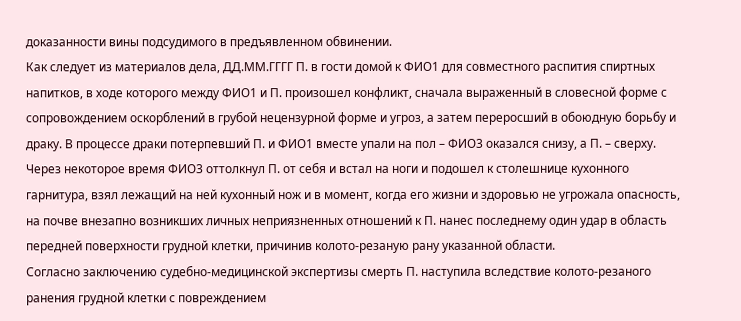доказанности вины подсудимого в предъявленном обвинении.
Как следует из материалов дела, ДД.ММ.ГГГГ П. в гости домой к ФИО1 для совместного распития спиртных напитков, в ходе которого между ФИО1 и П. произошел конфликт, сначала выраженный в словесной форме с сопровождением оскорблений в грубой нецензурной форме и угроз, а затем переросший в обоюдную борьбу и драку. В процессе драки потерпевший П. и ФИО1 вместе упали на пол – ФИО3 оказался снизу, а П. – сверху. Через некоторое время ФИО3 оттолкнул П. от себя и встал на ноги и подошел к столешнице кухонного гарнитура, взял лежащий на ней кухонный нож и в момент, когда его жизни и здоровью не угрожала опасность, на почве внезапно возникших личных неприязненных отношений к П. нанес последнему один удар в область передней поверхности грудной клетки, причинив колото-резаную рану указанной области.
Согласно заключению судебно-медицинской экспертизы смерть П. наступила вследствие колото-резаного ранения грудной клетки с повреждением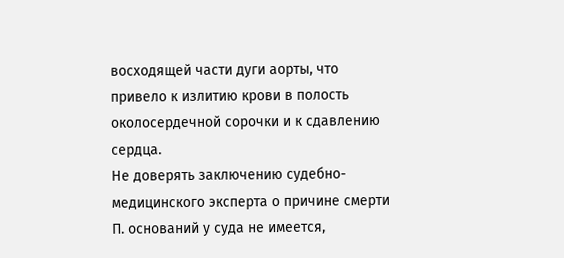восходящей части дуги аорты, что привело к излитию крови в полость околосердечной сорочки и к сдавлению сердца.
Не доверять заключению судебно-медицинского эксперта о причине смерти П. оснований у суда не имеется,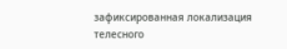зафиксированная локализация телесного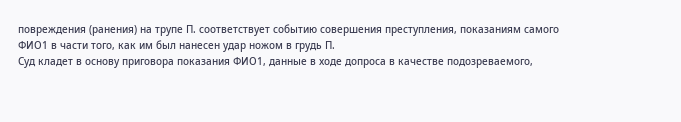повреждения (ранения) на трупе П. соответствует событию совершения преступления, показаниям самого ФИО1 в части того, как им был нанесен удар ножом в грудь П.
Суд кладет в основу приговора показания ФИО1, данные в ходе допроса в качестве подозреваемого,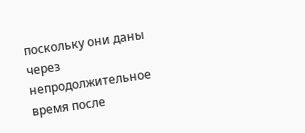поскольку они даны через непродолжительное время после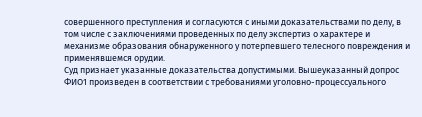совершенного преступления и согласуются с иными доказательствами по делу, в том числе с заключениями проведенных по делу экспертиз о характере и механизме образования обнаруженного у потерпевшего телесного повреждения и применявшемся орудии.
Суд признает указанные доказательства допустимыми. Вышеуказанный допрос ФИО1 произведен в соответствии с требованиями уголовно-процессуального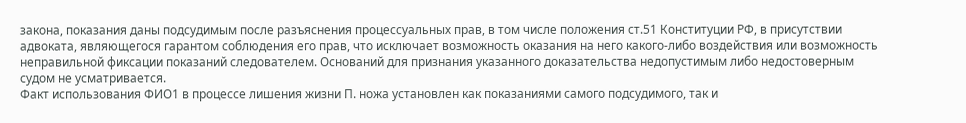закона, показания даны подсудимым после разъяснения процессуальных прав, в том числе положения ст.51 Конституции РФ, в присутствии адвоката, являющегося гарантом соблюдения его прав, что исключает возможность оказания на него какого-либо воздействия или возможность неправильной фиксации показаний следователем. Оснований для признания указанного доказательства недопустимым либо недостоверным судом не усматривается.
Факт использования ФИО1 в процессе лишения жизни П. ножа установлен как показаниями самого подсудимого, так и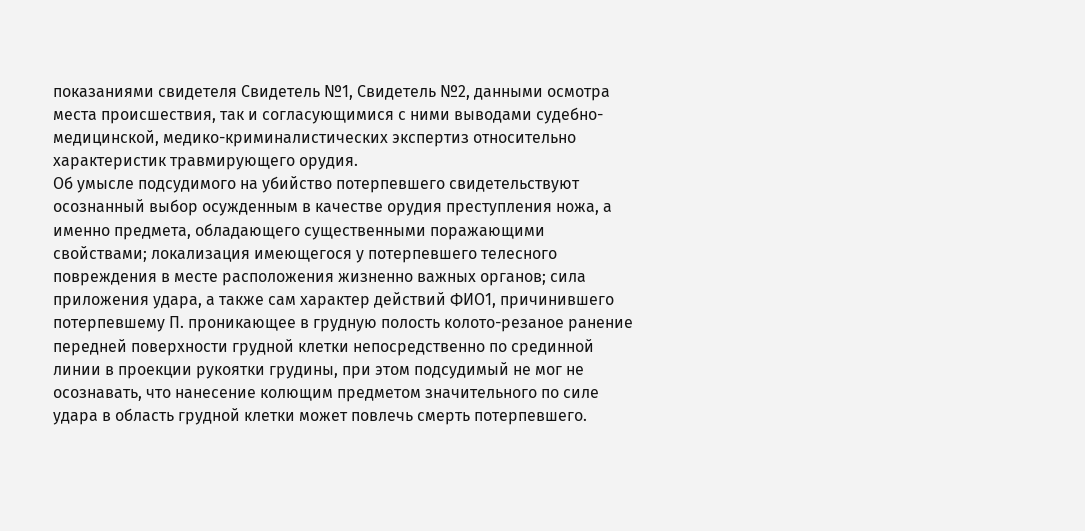показаниями свидетеля Свидетель №1, Свидетель №2, данными осмотра места происшествия, так и согласующимися с ними выводами судебно-медицинской, медико-криминалистических экспертиз относительно характеристик травмирующего орудия.
Об умысле подсудимого на убийство потерпевшего свидетельствуют осознанный выбор осужденным в качестве орудия преступления ножа, а именно предмета, обладающего существенными поражающими свойствами; локализация имеющегося у потерпевшего телесного повреждения в месте расположения жизненно важных органов; сила приложения удара, а также сам характер действий ФИО1, причинившего потерпевшему П. проникающее в грудную полость колото-резаное ранение передней поверхности грудной клетки непосредственно по срединной линии в проекции рукоятки грудины, при этом подсудимый не мог не осознавать, что нанесение колющим предметом значительного по силе удара в область грудной клетки может повлечь смерть потерпевшего.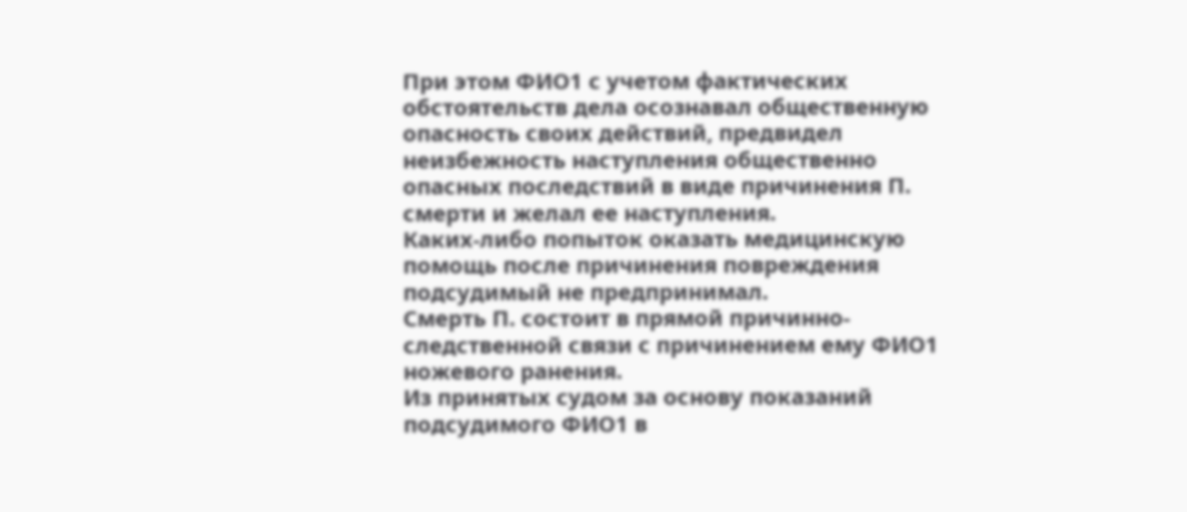При этом ФИО1 с учетом фактических обстоятельств дела осознавал общественную опасность своих действий, предвидел неизбежность наступления общественно опасных последствий в виде причинения П. смерти и желал ее наступления.
Каких-либо попыток оказать медицинскую помощь после причинения повреждения подсудимый не предпринимал.
Смерть П. состоит в прямой причинно-следственной связи с причинением ему ФИО1 ножевого ранения.
Из принятых судом за основу показаний подсудимого ФИО1 в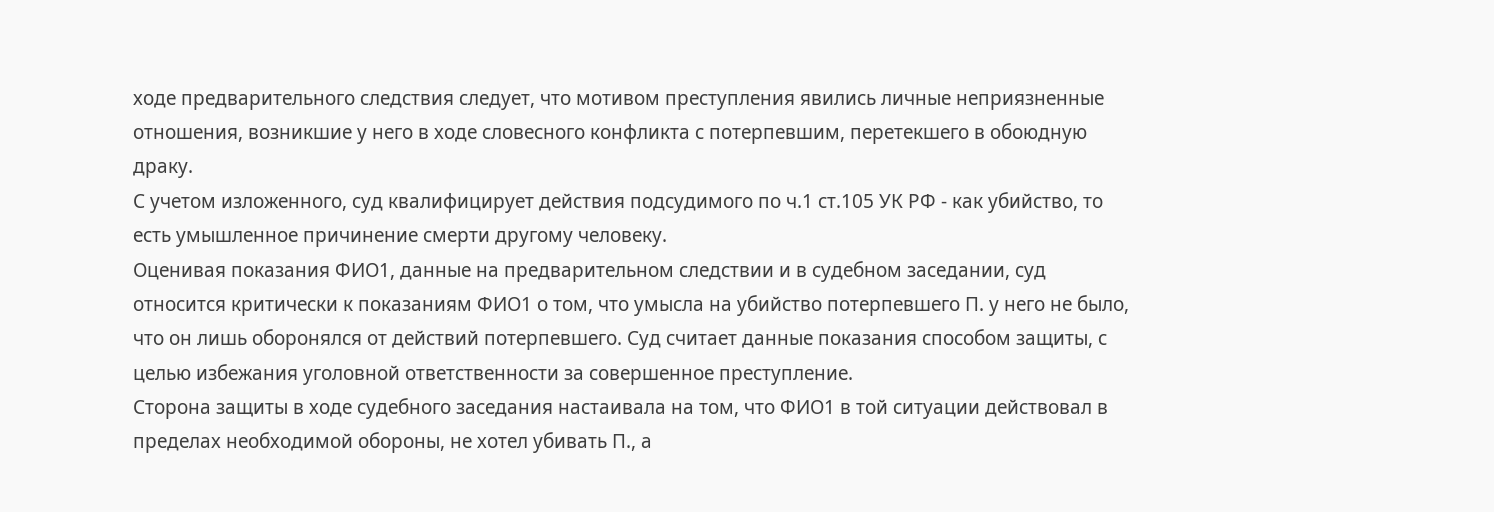ходе предварительного следствия следует, что мотивом преступления явились личные неприязненные отношения, возникшие у него в ходе словесного конфликта с потерпевшим, перетекшего в обоюдную драку.
С учетом изложенного, суд квалифицирует действия подсудимого по ч.1 ст.105 УК РФ - как убийство, то есть умышленное причинение смерти другому человеку.
Оценивая показания ФИО1, данные на предварительном следствии и в судебном заседании, суд относится критически к показаниям ФИО1 о том, что умысла на убийство потерпевшего П. у него не было, что он лишь оборонялся от действий потерпевшего. Суд считает данные показания способом защиты, с целью избежания уголовной ответственности за совершенное преступление.
Сторона защиты в ходе судебного заседания настаивала на том, что ФИО1 в той ситуации действовал в пределах необходимой обороны, не хотел убивать П., а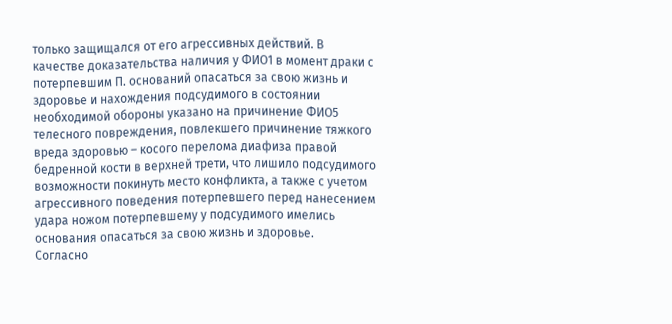только защищался от его агрессивных действий. В качестве доказательства наличия у ФИО1 в момент драки с потерпевшим П. оснований опасаться за свою жизнь и здоровье и нахождения подсудимого в состоянии необходимой обороны указано на причинение ФИО5 телесного повреждения, повлекшего причинение тяжкого вреда здоровью – косого перелома диафиза правой бедренной кости в верхней трети, что лишило подсудимого возможности покинуть место конфликта, а также с учетом агрессивного поведения потерпевшего перед нанесением удара ножом потерпевшему у подсудимого имелись основания опасаться за свою жизнь и здоровье.
Согласно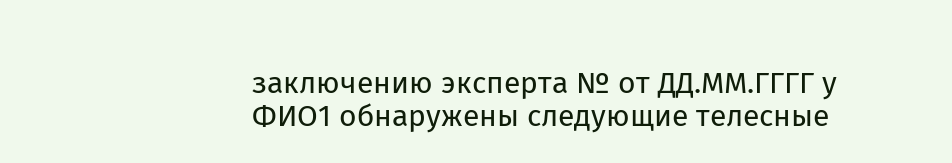заключению эксперта № от ДД.ММ.ГГГГ у ФИО1 обнаружены следующие телесные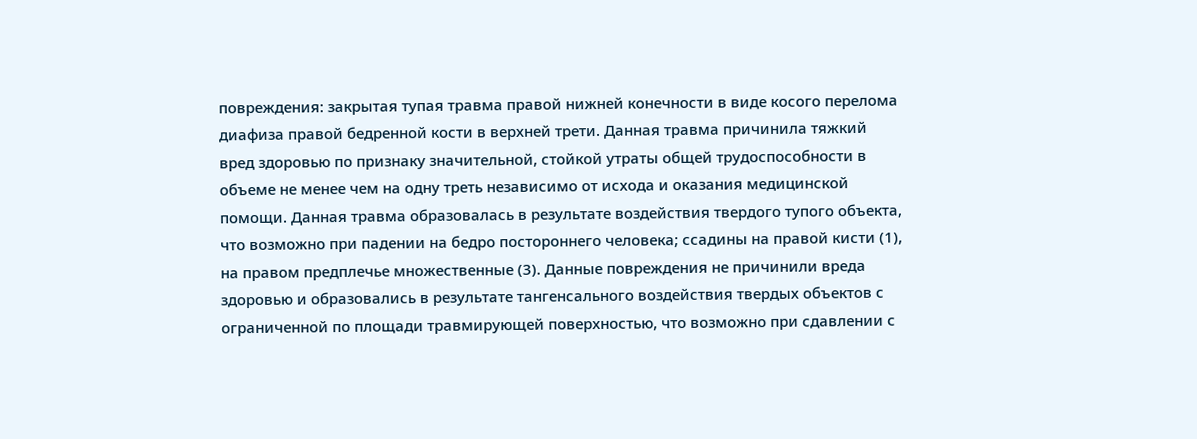повреждения: закрытая тупая травма правой нижней конечности в виде косого перелома диафиза правой бедренной кости в верхней трети. Данная травма причинила тяжкий вред здоровью по признаку значительной, стойкой утраты общей трудоспособности в объеме не менее чем на одну треть независимо от исхода и оказания медицинской помощи. Данная травма образовалась в результате воздействия твердого тупого объекта, что возможно при падении на бедро постороннего человека; ссадины на правой кисти (1), на правом предплечье множественные (3). Данные повреждения не причинили вреда здоровью и образовались в результате тангенсального воздействия твердых объектов с ограниченной по площади травмирующей поверхностью, что возможно при сдавлении с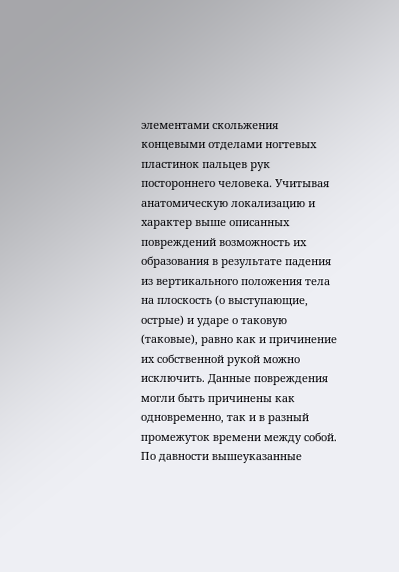элементами скольжения концевыми отделами ногтевых пластинок пальцев рук постороннего человека. Учитывая анатомическую локализацию и характер выше описанных повреждений возможность их образования в результате падения из вертикального положения тела на плоскость (о выступающие, острые) и ударе о таковую (таковые), равно как и причинение их собственной рукой можно исключить. Данные повреждения могли быть причинены как одновременно, так и в разный промежуток времени между собой. По давности вышеуказанные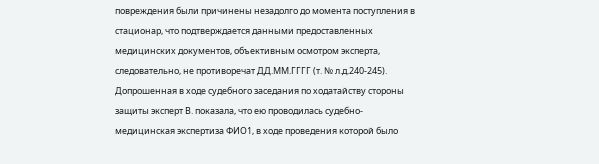повреждения были причинены незадолго до момента поступления в стационар, что подтверждается данными предоставленных медицинских документов, объективным осмотром эксперта, следовательно, не противоречат ДД.ММ.ГГГГ (т. № л.д.240-245).
Допрошенная в ходе судебного заседания по ходатайству стороны защиты эксперт В. показала, что ею проводилась судебно-медицинская экспертиза ФИО1, в ходе проведения которой было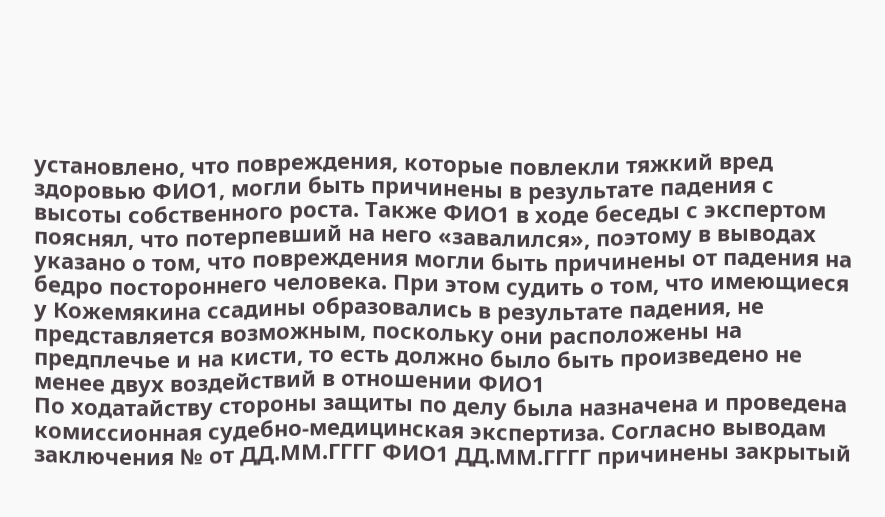установлено, что повреждения, которые повлекли тяжкий вред здоровью ФИО1, могли быть причинены в результате падения с высоты собственного роста. Также ФИО1 в ходе беседы с экспертом пояснял, что потерпевший на него «завалился», поэтому в выводах указано о том, что повреждения могли быть причинены от падения на бедро постороннего человека. При этом судить о том, что имеющиеся у Кожемякина ссадины образовались в результате падения, не представляется возможным, поскольку они расположены на предплечье и на кисти, то есть должно было быть произведено не менее двух воздействий в отношении ФИО1
По ходатайству стороны защиты по делу была назначена и проведена комиссионная судебно-медицинская экспертиза. Согласно выводам заключения № от ДД.ММ.ГГГГ ФИО1 ДД.ММ.ГГГГ причинены закрытый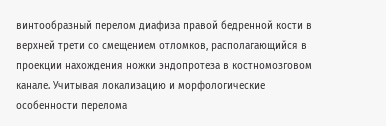винтообразный перелом диафиза правой бедренной кости в верхней трети со смещением отломков, располагающийся в проекции нахождения ножки эндопротеза в костномозговом канале. Учитывая локализацию и морфологические особенности перелома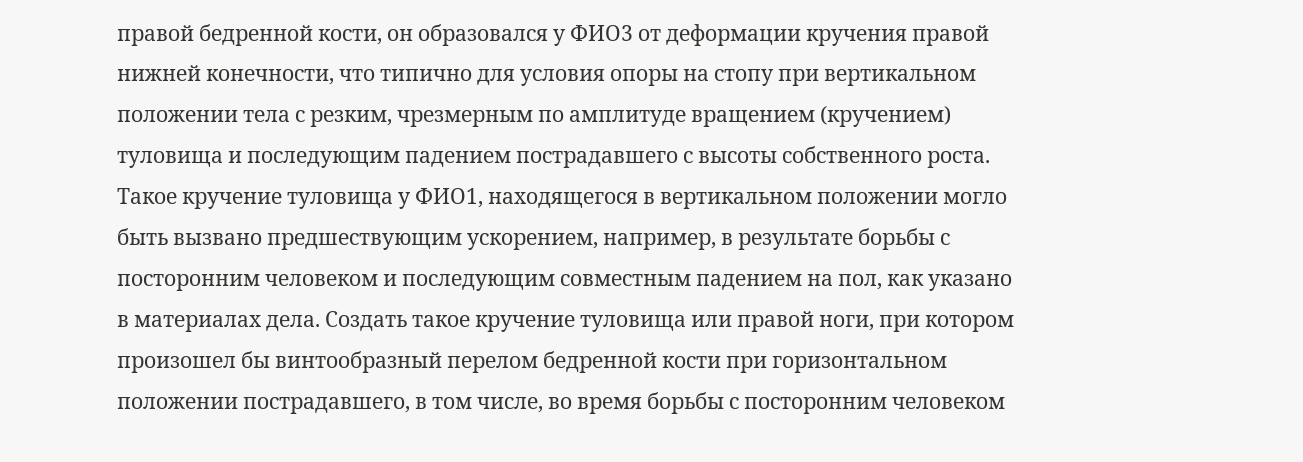правой бедренной кости, он образовался у ФИО3 от деформации кручения правой нижней конечности, что типично для условия опоры на стопу при вертикальном положении тела с резким, чрезмерным по амплитуде вращением (кручением) туловища и последующим падением пострадавшего с высоты собственного роста. Такое кручение туловища у ФИО1, находящегося в вертикальном положении могло быть вызвано предшествующим ускорением, например, в результате борьбы с посторонним человеком и последующим совместным падением на пол, как указано в материалах дела. Создать такое кручение туловища или правой ноги, при котором произошел бы винтообразный перелом бедренной кости при горизонтальном положении пострадавшего, в том числе, во время борьбы с посторонним человеком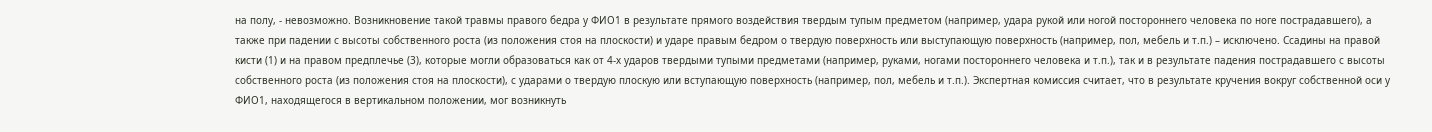на полу, - невозможно. Возникновение такой травмы правого бедра у ФИО1 в результате прямого воздействия твердым тупым предметом (например, удара рукой или ногой постороннего человека по ноге пострадавшего), а также при падении с высоты собственного роста (из положения стоя на плоскости) и ударе правым бедром о твердую поверхность или выступающую поверхность (например, пол, мебель и т.п.) – исключено. Ссадины на правой кисти (1) и на правом предплечье (3), которые могли образоваться как от 4-х ударов твердыми тупыми предметами (например, руками, ногами постороннего человека и т.п.), так и в результате падения пострадавшего с высоты собственного роста (из положения стоя на плоскости), с ударами о твердую плоскую или вступающую поверхность (например, пол, мебель и т.п.). Экспертная комиссия считает, что в результате кручения вокруг собственной оси у ФИО1, находящегося в вертикальном положении, мог возникнуть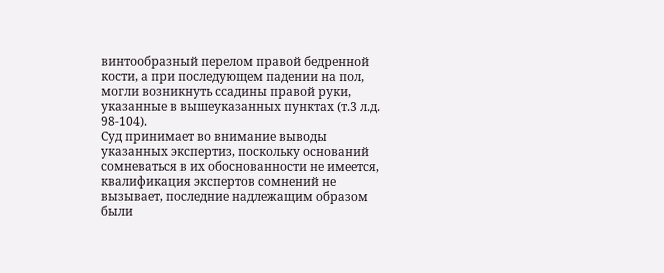винтообразный перелом правой бедренной кости, а при последующем падении на пол, могли возникнуть ссадины правой руки, указанные в вышеуказанных пунктах (т.3 л.д. 98-104).
Суд принимает во внимание выводы указанных экспертиз, поскольку оснований сомневаться в их обоснованности не имеется, квалификация экспертов сомнений не вызывает, последние надлежащим образом были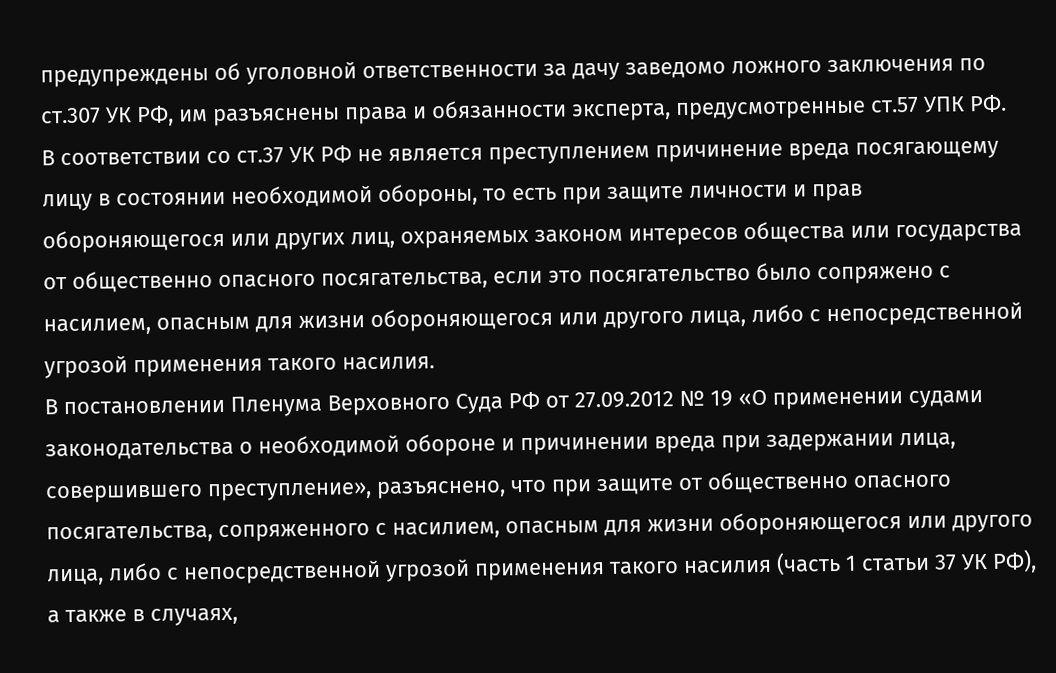предупреждены об уголовной ответственности за дачу заведомо ложного заключения по ст.307 УК РФ, им разъяснены права и обязанности эксперта, предусмотренные ст.57 УПК РФ.
В соответствии со ст.37 УК РФ не является преступлением причинение вреда посягающему лицу в состоянии необходимой обороны, то есть при защите личности и прав обороняющегося или других лиц, охраняемых законом интересов общества или государства от общественно опасного посягательства, если это посягательство было сопряжено с насилием, опасным для жизни обороняющегося или другого лица, либо с непосредственной угрозой применения такого насилия.
В постановлении Пленума Верховного Суда РФ от 27.09.2012 № 19 «О применении судами законодательства о необходимой обороне и причинении вреда при задержании лица, совершившего преступление», разъяснено, что при защите от общественно опасного посягательства, сопряженного с насилием, опасным для жизни обороняющегося или другого лица, либо с непосредственной угрозой применения такого насилия (часть 1 статьи 37 УК РФ), а также в случаях,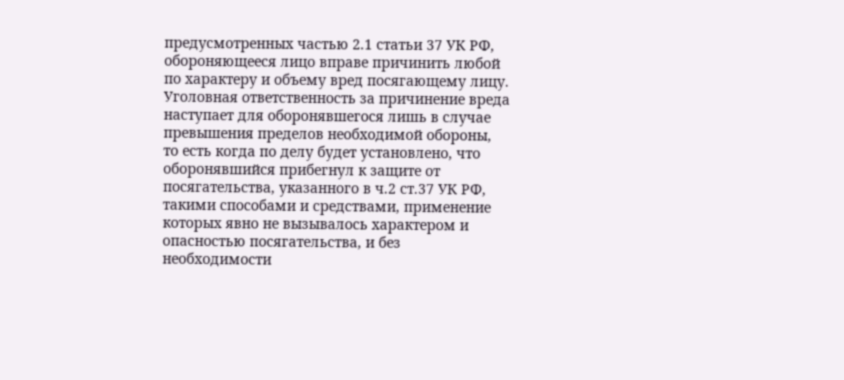предусмотренных частью 2.1 статьи 37 УК РФ, обороняющееся лицо вправе причинить любой по характеру и объему вред посягающему лицу. Уголовная ответственность за причинение вреда наступает для оборонявшегося лишь в случае превышения пределов необходимой обороны, то есть когда по делу будет установлено, что оборонявшийся прибегнул к защите от посягательства, указанного в ч.2 ст.37 УК РФ, такими способами и средствами, применение которых явно не вызывалось характером и опасностью посягательства, и без необходимости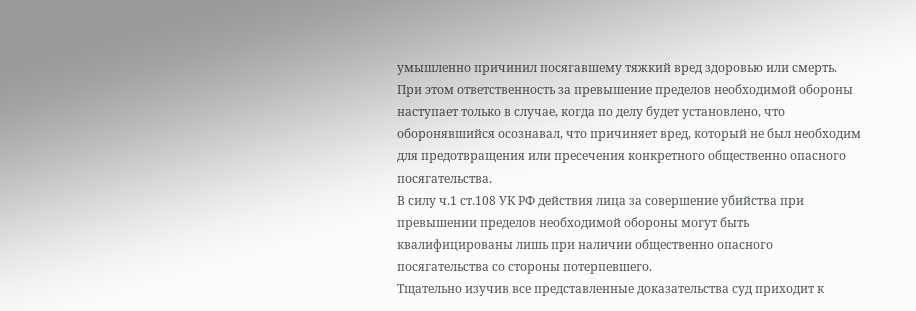умышленно причинил посягавшему тяжкий вред здоровью или смерть. При этом ответственность за превышение пределов необходимой обороны наступает только в случае, когда по делу будет установлено, что оборонявшийся осознавал, что причиняет вред, который не был необходим для предотвращения или пресечения конкретного общественно опасного посягательства.
В силу ч.1 ст.108 УК РФ действия лица за совершение убийства при превышении пределов необходимой обороны могут быть квалифицированы лишь при наличии общественно опасного посягательства со стороны потерпевшего.
Тщательно изучив все представленные доказательства суд приходит к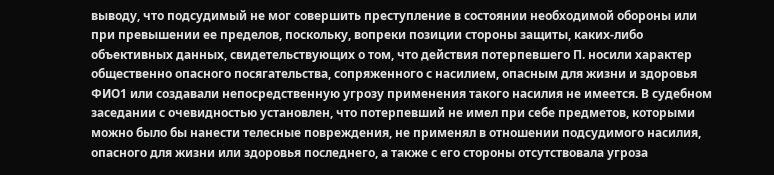выводу, что подсудимый не мог совершить преступление в состоянии необходимой обороны или при превышении ее пределов, поскольку, вопреки позиции стороны защиты, каких-либо объективных данных, свидетельствующих о том, что действия потерпевшего П. носили характер общественно опасного посягательства, сопряженного с насилием, опасным для жизни и здоровья ФИО1 или создавали непосредственную угрозу применения такого насилия не имеется. В судебном заседании с очевидностью установлен, что потерпевший не имел при себе предметов, которыми можно было бы нанести телесные повреждения, не применял в отношении подсудимого насилия, опасного для жизни или здоровья последнего, а также с его стороны отсутствовала угроза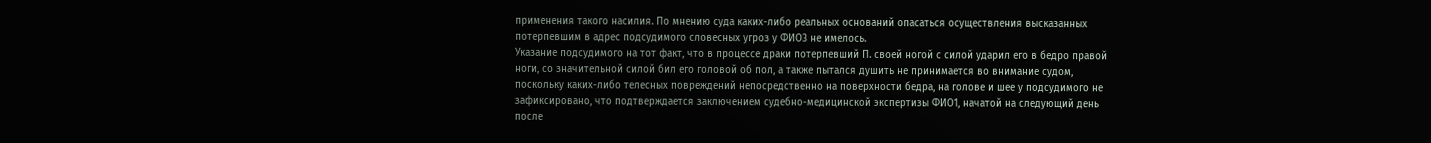применения такого насилия. По мнению суда каких-либо реальных оснований опасаться осуществления высказанных потерпевшим в адрес подсудимого словесных угроз у ФИО3 не имелось.
Указание подсудимого на тот факт, что в процессе драки потерпевший П. своей ногой с силой ударил его в бедро правой ноги, со значительной силой бил его головой об пол, а также пытался душить не принимается во внимание судом, поскольку каких-либо телесных повреждений непосредственно на поверхности бедра, на голове и шее у подсудимого не зафиксировано, что подтверждается заключением судебно-медицинской экспертизы ФИО1, начатой на следующий день после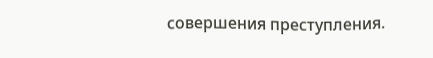совершения преступления.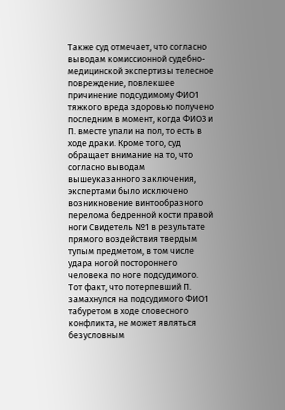Также суд отмечает, что согласно выводам комиссионной судебно-медицинской экспертизы телесное повреждение, повлекшее причинение подсудимому ФИО1 тяжкого вреда здоровью получено последним в момент, когда ФИО3 и П. вместе упали на пол, то есть в ходе драки. Кроме того, суд обращает внимание на то, что согласно выводам вышеуказанного заключения, экспертами было исключено возникновение винтообразного перелома бедренной кости правой ноги Свидетель №1 в результате прямого воздействия твердым тупым предметом, в том числе удара ногой постороннего человека по ноге подсудимого.
Тот факт, что потерпевший П. замахнулся на подсудимого ФИО1 табуретом в ходе словесного конфликта, не может являться безусловным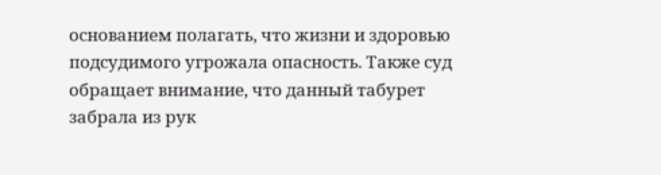основанием полагать, что жизни и здоровью подсудимого угрожала опасность. Также суд обращает внимание, что данный табурет забрала из рук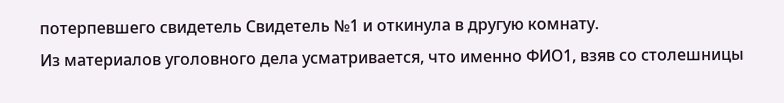потерпевшего свидетель Свидетель №1 и откинула в другую комнату.
Из материалов уголовного дела усматривается, что именно ФИО1, взяв со столешницы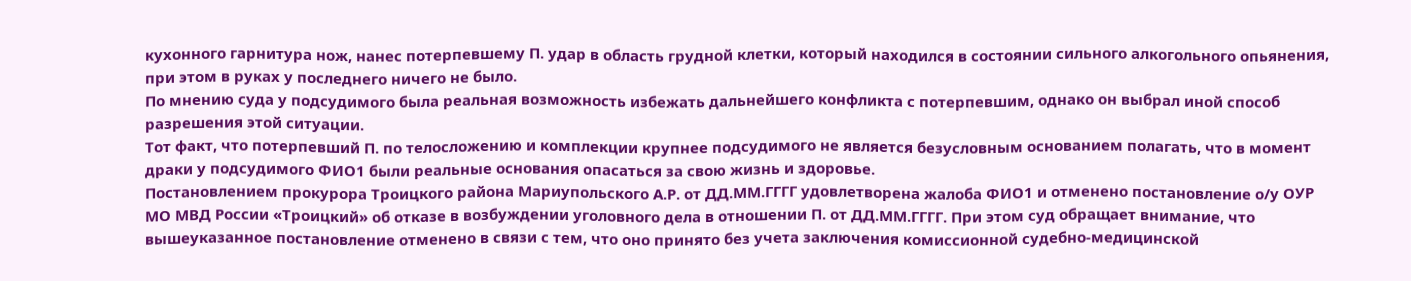кухонного гарнитура нож, нанес потерпевшему П. удар в область грудной клетки, который находился в состоянии сильного алкогольного опьянения, при этом в руках у последнего ничего не было.
По мнению суда у подсудимого была реальная возможность избежать дальнейшего конфликта с потерпевшим, однако он выбрал иной способ разрешения этой ситуации.
Тот факт, что потерпевший П. по телосложению и комплекции крупнее подсудимого не является безусловным основанием полагать, что в момент драки у подсудимого ФИО1 были реальные основания опасаться за свою жизнь и здоровье.
Постановлением прокурора Троицкого района Мариупольского А.Р. от ДД.ММ.ГГГГ удовлетворена жалоба ФИО1 и отменено постановление о/у ОУР МО МВД России «Троицкий» об отказе в возбуждении уголовного дела в отношении П. от ДД.ММ.ГГГГ. При этом суд обращает внимание, что вышеуказанное постановление отменено в связи с тем, что оно принято без учета заключения комиссионной судебно-медицинской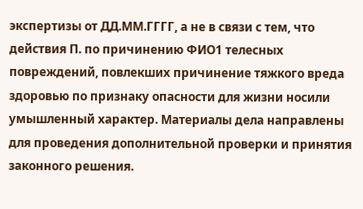экспертизы от ДД.ММ.ГГГГ, а не в связи с тем, что действия П. по причинению ФИО1 телесных повреждений, повлекших причинение тяжкого вреда здоровью по признаку опасности для жизни носили умышленный характер. Материалы дела направлены для проведения дополнительной проверки и принятия законного решения.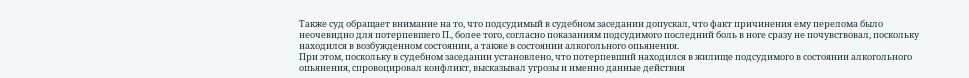Также суд обращает внимание на то, что подсудимый в судебном заседании допускал, что факт причинения ему перелома было неочевидно для потерпевшего П., более того, согласно показаниям подсудимого последний боль в ноге сразу не почувствовал, поскольку находился в возбужденном состоянии, а также в состоянии алкогольного опьянения.
При этом, поскольку в судебном заседании установлено, что потерпевший находился в жилище подсудимого в состоянии алкогольного опьянения, спровоцировал конфликт, высказывал угрозы и именно данные действия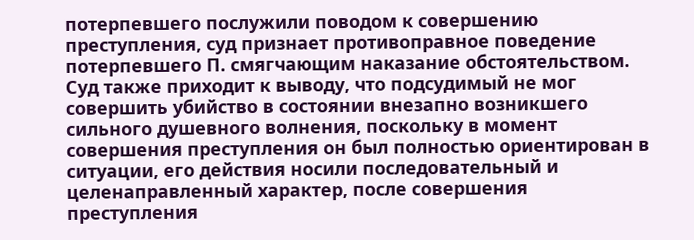потерпевшего послужили поводом к совершению преступления, суд признает противоправное поведение потерпевшего П. смягчающим наказание обстоятельством.
Суд также приходит к выводу, что подсудимый не мог совершить убийство в состоянии внезапно возникшего сильного душевного волнения, поскольку в момент совершения преступления он был полностью ориентирован в ситуации, его действия носили последовательный и целенаправленный характер, после совершения преступления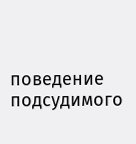поведение подсудимого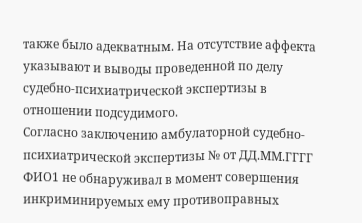также было адекватным. На отсутствие аффекта указывают и выводы проведенной по делу судебно-психиатрической экспертизы в отношении подсудимого.
Согласно заключению амбулаторной судебно-психиатрической экспертизы № от ДД.ММ.ГГГГ ФИО1 не обнаруживал в момент совершения инкриминируемых ему противоправных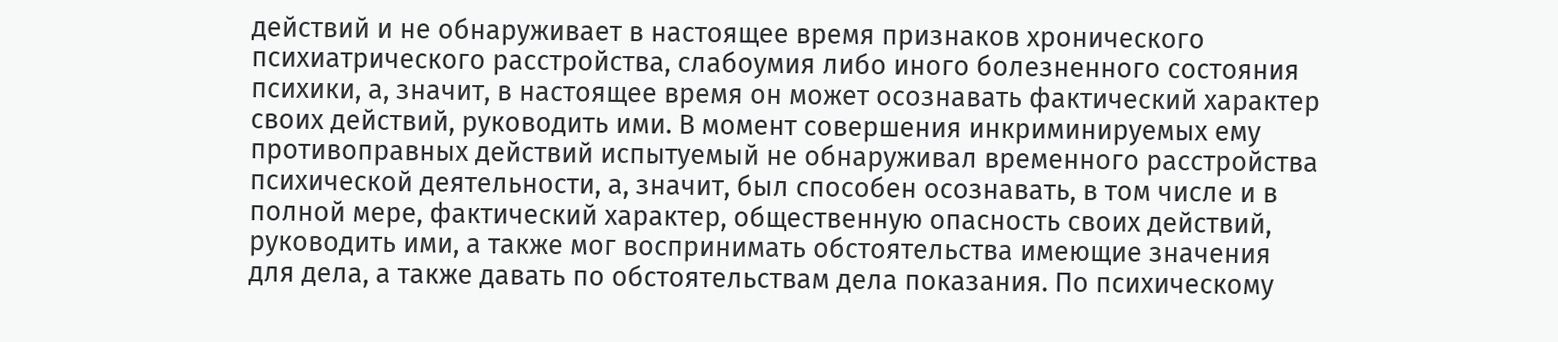действий и не обнаруживает в настоящее время признаков хронического психиатрического расстройства, слабоумия либо иного болезненного состояния психики, а, значит, в настоящее время он может осознавать фактический характер своих действий, руководить ими. В момент совершения инкриминируемых ему противоправных действий испытуемый не обнаруживал временного расстройства психической деятельности, а, значит, был способен осознавать, в том числе и в полной мере, фактический характер, общественную опасность своих действий, руководить ими, а также мог воспринимать обстоятельства имеющие значения для дела, а также давать по обстоятельствам дела показания. По психическому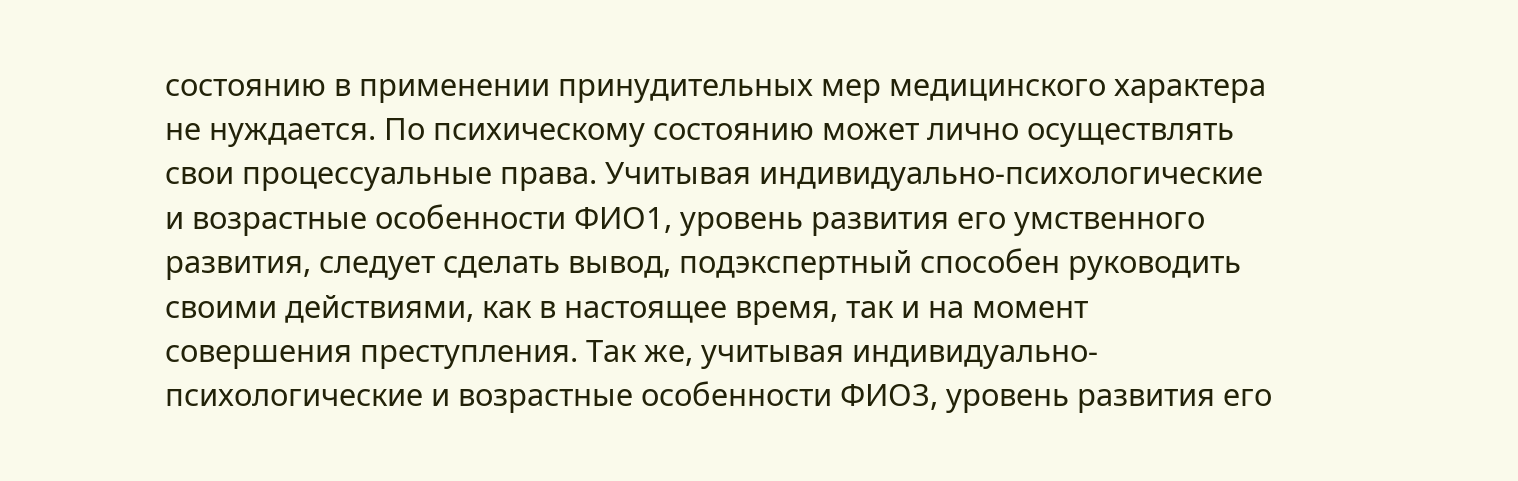состоянию в применении принудительных мер медицинского характера не нуждается. По психическому состоянию может лично осуществлять свои процессуальные права. Учитывая индивидуально-психологические и возрастные особенности ФИО1, уровень развития его умственного развития, следует сделать вывод, подэкспертный способен руководить своими действиями, как в настоящее время, так и на момент совершения преступления. Так же, учитывая индивидуально-психологические и возрастные особенности ФИО3, уровень развития его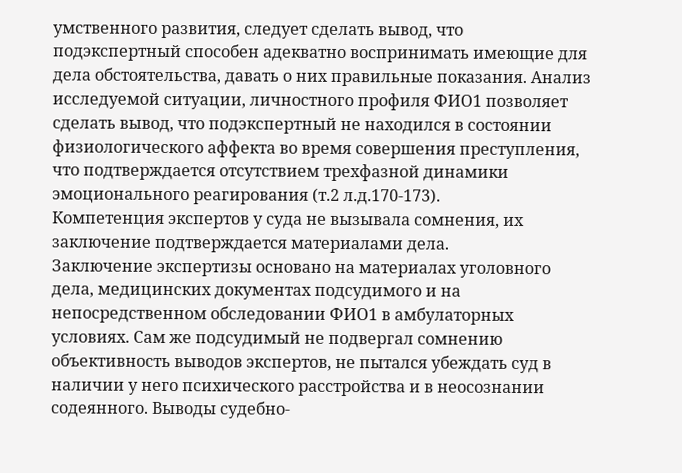умственного развития, следует сделать вывод, что подэкспертный способен адекватно воспринимать имеющие для дела обстоятельства, давать о них правильные показания. Анализ исследуемой ситуации, личностного профиля ФИО1 позволяет сделать вывод, что подэкспертный не находился в состоянии физиологического аффекта во время совершения преступления, что подтверждается отсутствием трехфазной динамики эмоционального реагирования (т.2 л.д.170-173).
Компетенция экспертов у суда не вызывала сомнения, их заключение подтверждается материалами дела.
Заключение экспертизы основано на материалах уголовного дела, медицинских документах подсудимого и на непосредственном обследовании ФИО1 в амбулаторных условиях. Сам же подсудимый не подвергал сомнению объективность выводов экспертов, не пытался убеждать суд в наличии у него психического расстройства и в неосознании содеянного. Выводы судебно-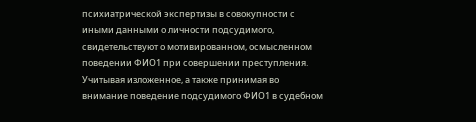психиатрической экспертизы в совокупности с иными данными о личности подсудимого, свидетельствуют о мотивированном, осмысленном поведении ФИО1 при совершении преступления.
Учитывая изложенное, а также принимая во внимание поведение подсудимого ФИО1 в судебном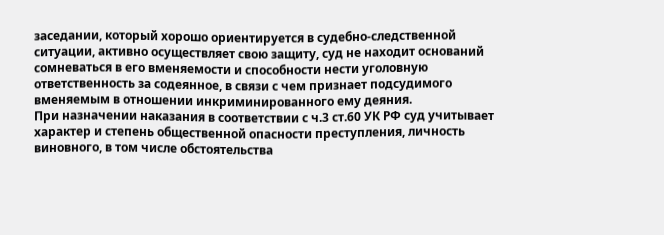заседании, который хорошо ориентируется в судебно-следственной ситуации, активно осуществляет свою защиту, суд не находит оснований сомневаться в его вменяемости и способности нести уголовную ответственность за содеянное, в связи с чем признает подсудимого вменяемым в отношении инкриминированного ему деяния.
При назначении наказания в соответствии с ч.3 ст.60 УК РФ суд учитывает характер и степень общественной опасности преступления, личность виновного, в том числе обстоятельства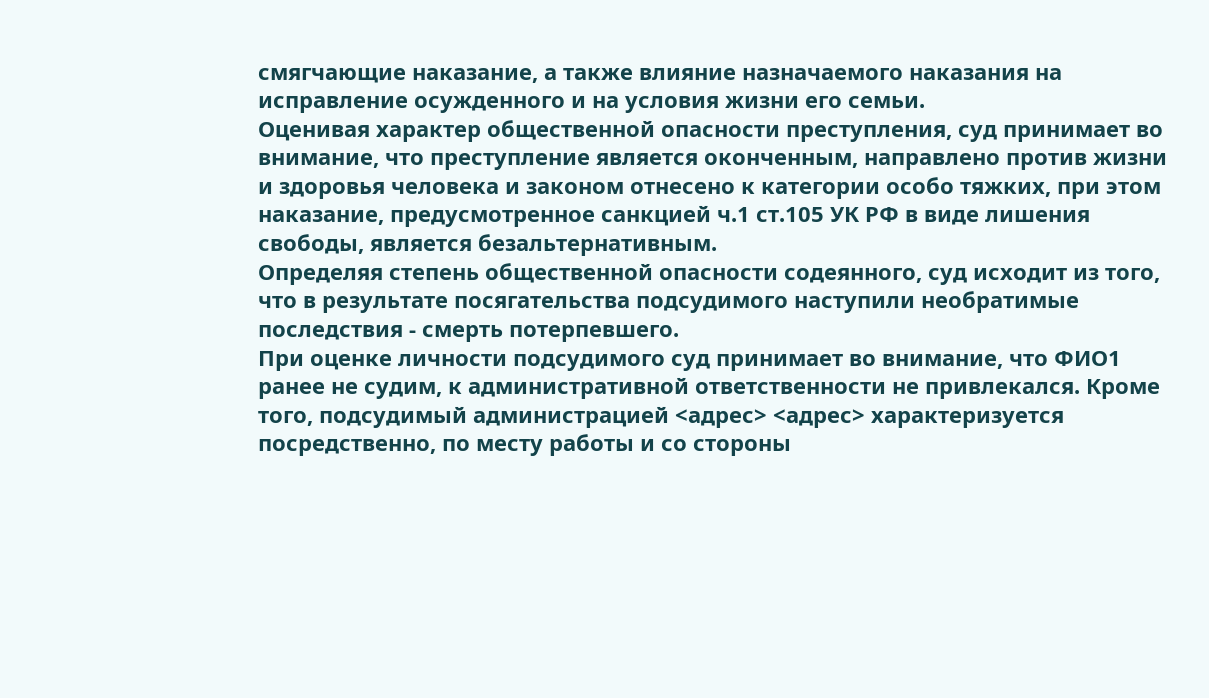смягчающие наказание, а также влияние назначаемого наказания на исправление осужденного и на условия жизни его семьи.
Оценивая характер общественной опасности преступления, суд принимает во внимание, что преступление является оконченным, направлено против жизни и здоровья человека и законом отнесено к категории особо тяжких, при этом наказание, предусмотренное санкцией ч.1 ст.105 УК РФ в виде лишения свободы, является безальтернативным.
Определяя степень общественной опасности содеянного, суд исходит из того, что в результате посягательства подсудимого наступили необратимые последствия - смерть потерпевшего.
При оценке личности подсудимого суд принимает во внимание, что ФИО1 ранее не судим, к административной ответственности не привлекался. Кроме того, подсудимый администрацией <адрес> <адрес> характеризуется посредственно, по месту работы и со стороны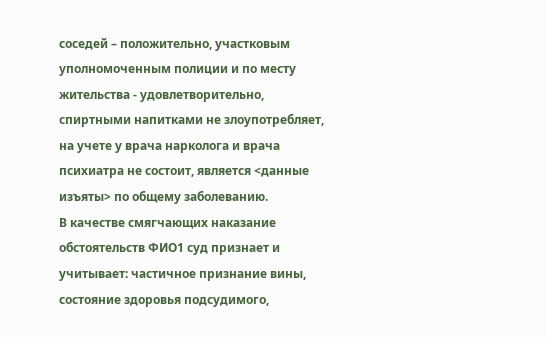соседей – положительно, участковым уполномоченным полиции и по месту жительства - удовлетворительно, спиртными напитками не злоупотребляет, на учете у врача нарколога и врача психиатра не состоит, является <данные изъяты> по общему заболеванию.
В качестве смягчающих наказание обстоятельств ФИО1 суд признает и учитывает: частичное признание вины, состояние здоровья подсудимого,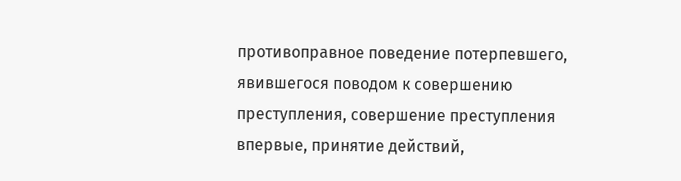противоправное поведение потерпевшего, явившегося поводом к совершению преступления, совершение преступления впервые, принятие действий,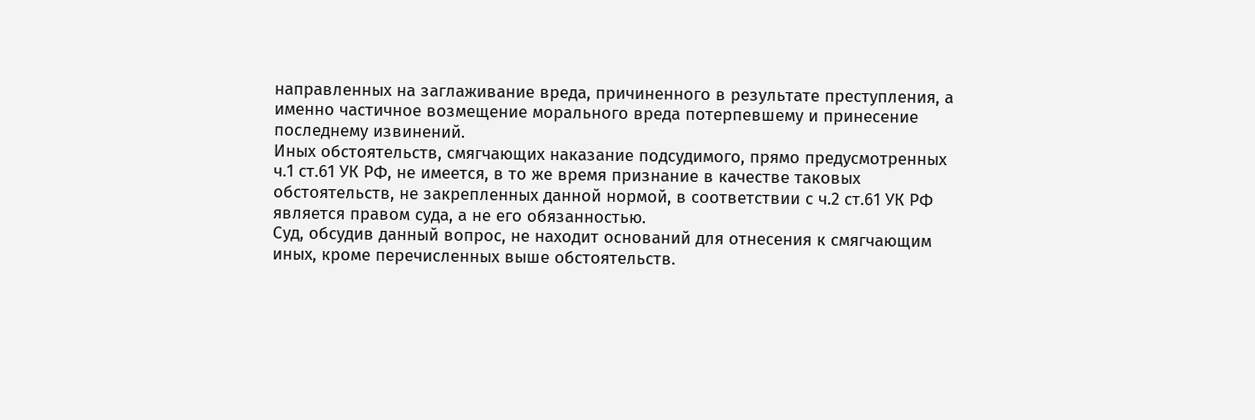направленных на заглаживание вреда, причиненного в результате преступления, а именно частичное возмещение морального вреда потерпевшему и принесение последнему извинений.
Иных обстоятельств, смягчающих наказание подсудимого, прямо предусмотренных ч.1 ст.61 УК РФ, не имеется, в то же время признание в качестве таковых обстоятельств, не закрепленных данной нормой, в соответствии с ч.2 ст.61 УК РФ является правом суда, а не его обязанностью.
Суд, обсудив данный вопрос, не находит оснований для отнесения к смягчающим иных, кроме перечисленных выше обстоятельств.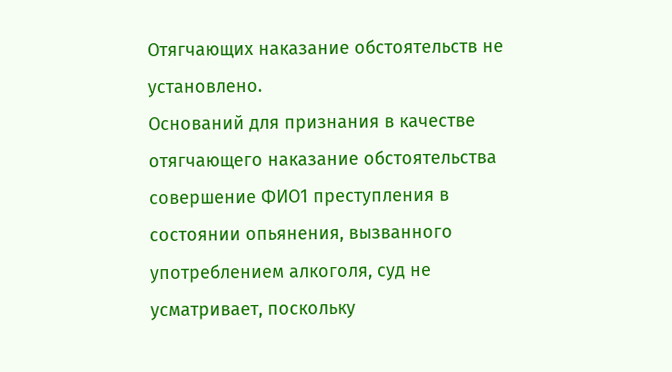Отягчающих наказание обстоятельств не установлено.
Оснований для признания в качестве отягчающего наказание обстоятельства совершение ФИО1 преступления в состоянии опьянения, вызванного употреблением алкоголя, суд не усматривает, поскольку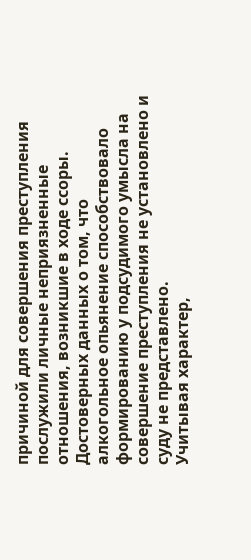причиной для совершения преступления послужили личные неприязненные отношения, возникшие в ходе ссоры. Достоверных данных о том, что алкогольное опьянение способствовало формированию у подсудимого умысла на совершение преступления не установлено и суду не представлено.
Учитывая характер,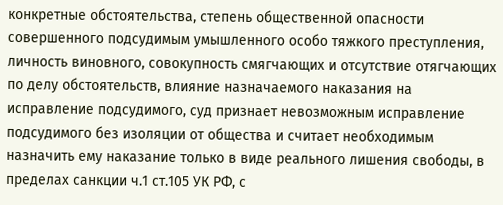конкретные обстоятельства, степень общественной опасности совершенного подсудимым умышленного особо тяжкого преступления, личность виновного, совокупность смягчающих и отсутствие отягчающих по делу обстоятельств, влияние назначаемого наказания на исправление подсудимого, суд признает невозможным исправление подсудимого без изоляции от общества и считает необходимым назначить ему наказание только в виде реального лишения свободы, в пределах санкции ч.1 ст.105 УК РФ, с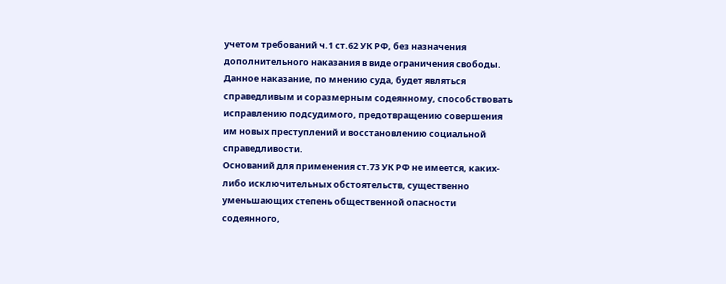учетом требований ч.1 ст.62 УК РФ, без назначения дополнительного наказания в виде ограничения свободы.
Данное наказание, по мнению суда, будет являться справедливым и соразмерным содеянному, способствовать исправлению подсудимого, предотвращению совершения им новых преступлений и восстановлению социальной справедливости.
Оснований для применения ст.73 УК РФ не имеется, каких-либо исключительных обстоятельств, существенно уменьшающих степень общественной опасности содеянного,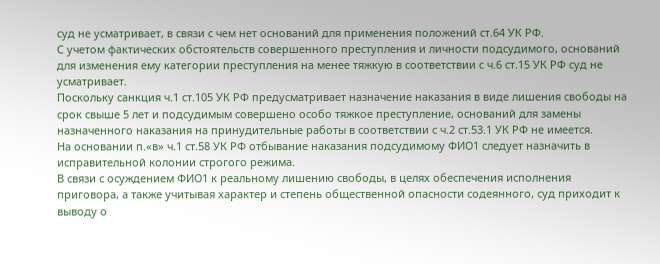суд не усматривает, в связи с чем нет оснований для применения положений ст.64 УК РФ.
С учетом фактических обстоятельств совершенного преступления и личности подсудимого, оснований для изменения ему категории преступления на менее тяжкую в соответствии с ч.6 ст.15 УК РФ суд не усматривает.
Поскольку санкция ч.1 ст.105 УК РФ предусматривает назначение наказания в виде лишения свободы на срок свыше 5 лет и подсудимым совершено особо тяжкое преступление, оснований для замены назначенного наказания на принудительные работы в соответствии с ч.2 ст.53.1 УК РФ не имеется.
На основании п.«в» ч.1 ст.58 УК РФ отбывание наказания подсудимому ФИО1 следует назначить в исправительной колонии строгого режима.
В связи с осуждением ФИО1 к реальному лишению свободы, в целях обеспечения исполнения приговора, а также учитывая характер и степень общественной опасности содеянного, суд приходит к выводу о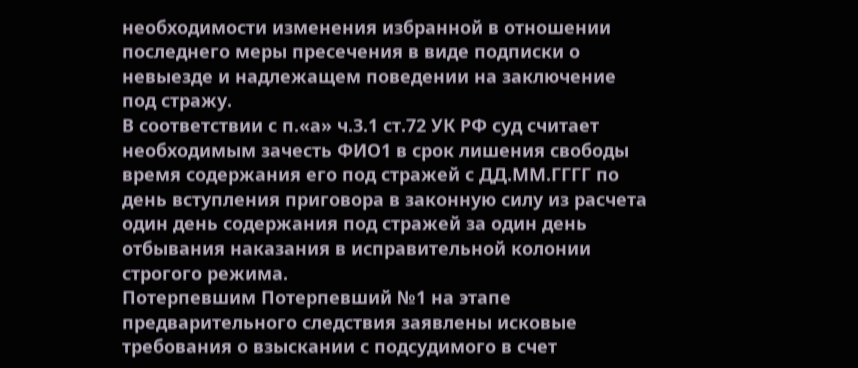необходимости изменения избранной в отношении последнего меры пресечения в виде подписки о невыезде и надлежащем поведении на заключение под стражу.
В соответствии с п.«а» ч.3.1 ст.72 УК РФ суд считает необходимым зачесть ФИО1 в срок лишения свободы время содержания его под стражей с ДД.ММ.ГГГГ по день вступления приговора в законную силу из расчета один день содержания под стражей за один день отбывания наказания в исправительной колонии строгого режима.
Потерпевшим Потерпевший №1 на этапе предварительного следствия заявлены исковые требования о взыскании с подсудимого в счет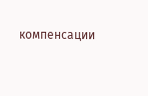компенсации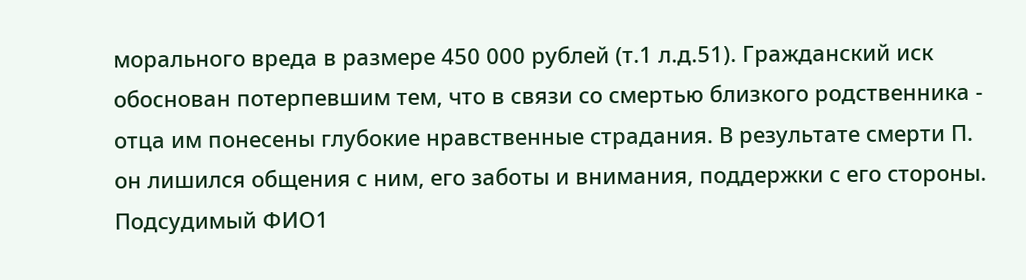морального вреда в размере 450 000 рублей (т.1 л.д.51). Гражданский иск обоснован потерпевшим тем, что в связи со смертью близкого родственника - отца им понесены глубокие нравственные страдания. В результате смерти П. он лишился общения с ним, его заботы и внимания, поддержки с его стороны.
Подсудимый ФИО1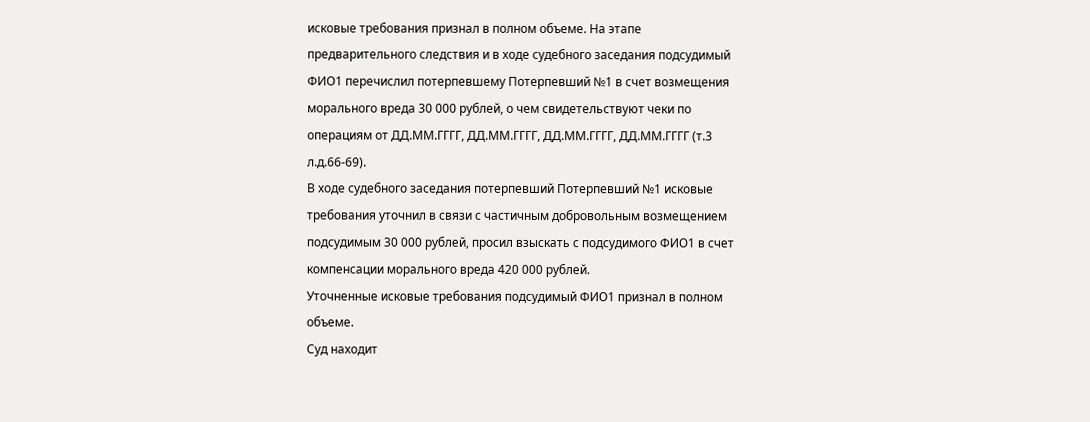исковые требования признал в полном объеме. На этапе предварительного следствия и в ходе судебного заседания подсудимый ФИО1 перечислил потерпевшему Потерпевший №1 в счет возмещения морального вреда 30 000 рублей, о чем свидетельствуют чеки по операциям от ДД.ММ.ГГГГ, ДД.ММ.ГГГГ, ДД.ММ.ГГГГ, ДД.ММ.ГГГГ (т.3 л.д.66-69).
В ходе судебного заседания потерпевший Потерпевший №1 исковые требования уточнил в связи с частичным добровольным возмещением подсудимым 30 000 рублей, просил взыскать с подсудимого ФИО1 в счет компенсации морального вреда 420 000 рублей.
Уточненные исковые требования подсудимый ФИО1 признал в полном объеме.
Суд находит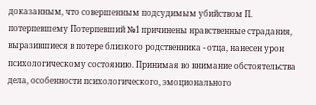доказанным, что совершенным подсудимым убийством П. потерпевшему Потерпевший №1 причинены нравственные страдания, выразившиеся в потере близкого родственника - отца, нанесен урон психологическому состоянию. Принимая во внимание обстоятельства дела, особенности психологического, эмоционального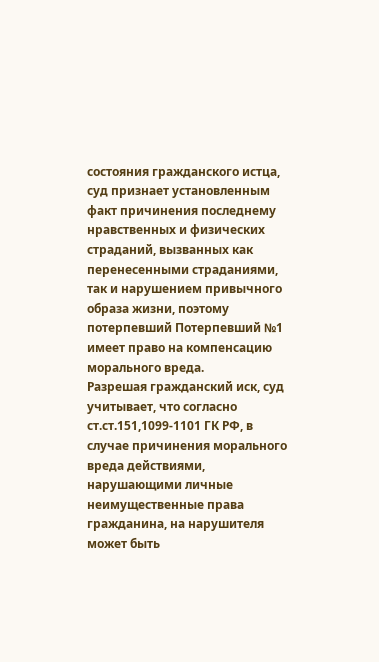состояния гражданского истца, суд признает установленным факт причинения последнему нравственных и физических страданий, вызванных как перенесенными страданиями, так и нарушением привычного образа жизни, поэтому потерпевший Потерпевший №1 имеет право на компенсацию морального вреда.
Разрешая гражданский иск, суд учитывает, что согласно ст.ст.151,1099-1101 ГК РФ, в случае причинения морального вреда действиями, нарушающими личные неимущественные права гражданина, на нарушителя может быть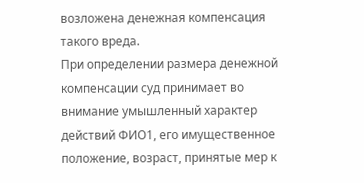возложена денежная компенсация такого вреда.
При определении размера денежной компенсации суд принимает во внимание умышленный характер действий ФИО1, его имущественное положение, возраст, принятые мер к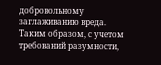добровольному заглаживанию вреда.
Таким образом, с учетом требований разумности,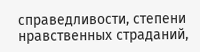справедливости, степени нравственных страданий,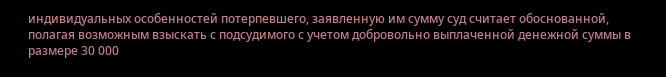индивидуальных особенностей потерпевшего, заявленную им сумму суд считает обоснованной, полагая возможным взыскать с подсудимого с учетом добровольно выплаченной денежной суммы в размере 30 000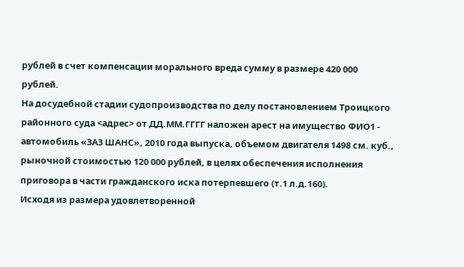рублей в счет компенсации морального вреда сумму в размере 420 000 рублей.
На досудебной стадии судопроизводства по делу постановлением Троицкого районного суда <адрес> от ДД.ММ.ГГГГ наложен арест на имущество ФИО1 - автомобиль «ЗАЗ ШАНС», 2010 года выпуска, объемом двигателя 1498 см. куб., рыночной стоимостью 120 000 рублей, в целях обеспечения исполнения приговора в части гражданского иска потерпевшего (т.1 л.д.160).
Исходя из размера удовлетворенной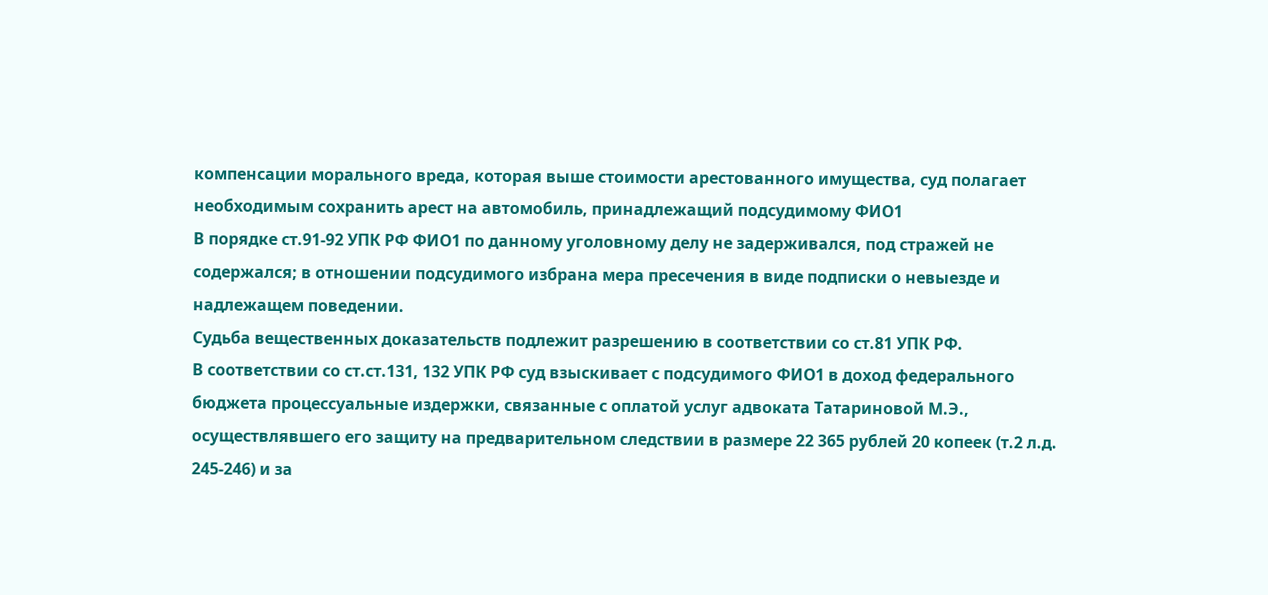компенсации морального вреда, которая выше стоимости арестованного имущества, суд полагает необходимым сохранить арест на автомобиль, принадлежащий подсудимому ФИО1
В порядке ст.91-92 УПК РФ ФИО1 по данному уголовному делу не задерживался, под стражей не содержался; в отношении подсудимого избрана мера пресечения в виде подписки о невыезде и надлежащем поведении.
Судьба вещественных доказательств подлежит разрешению в соответствии со ст.81 УПК РФ.
В соответствии со ст.ст.131, 132 УПК РФ суд взыскивает с подсудимого ФИО1 в доход федерального бюджета процессуальные издержки, связанные с оплатой услуг адвоката Татариновой М.Э., осуществлявшего его защиту на предварительном следствии в размере 22 365 рублей 20 копеек (т.2 л.д. 245-246) и за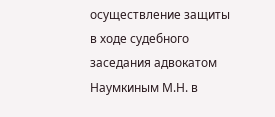осуществление защиты в ходе судебного заседания адвокатом Наумкиным М.Н. в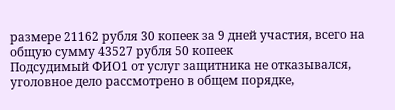размере 21162 рубля 30 копеек за 9 дней участия, всего на общую сумму 43527 рубля 50 копеек
Подсудимый ФИО1 от услуг защитника не отказывался, уголовное дело рассмотрено в общем порядке,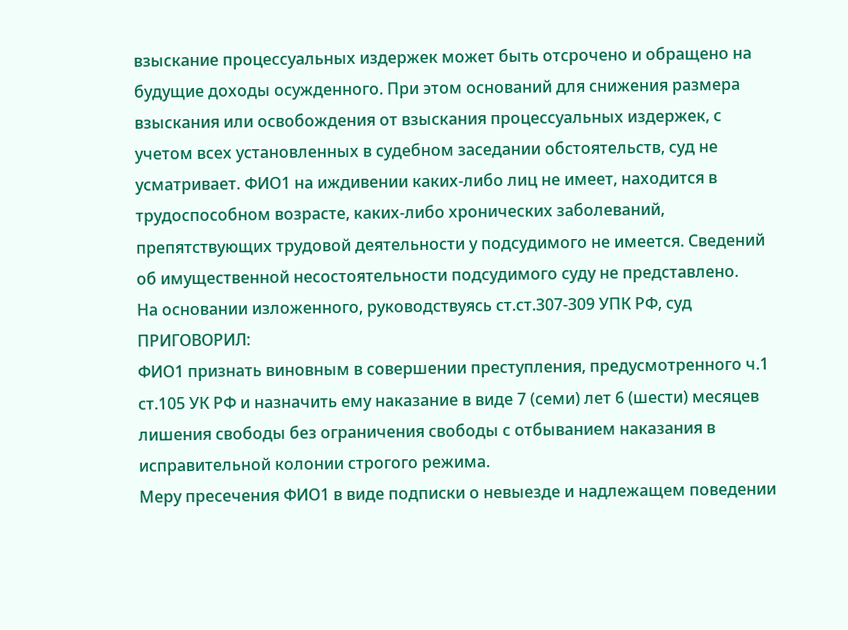взыскание процессуальных издержек может быть отсрочено и обращено на будущие доходы осужденного. При этом оснований для снижения размера взыскания или освобождения от взыскания процессуальных издержек, с учетом всех установленных в судебном заседании обстоятельств, суд не усматривает. ФИО1 на иждивении каких-либо лиц не имеет, находится в трудоспособном возрасте, каких-либо хронических заболеваний, препятствующих трудовой деятельности у подсудимого не имеется. Сведений об имущественной несостоятельности подсудимого суду не представлено.
На основании изложенного, руководствуясь ст.ст.307-309 УПК РФ, суд
ПРИГОВОРИЛ:
ФИО1 признать виновным в совершении преступления, предусмотренного ч.1 ст.105 УК РФ и назначить ему наказание в виде 7 (семи) лет 6 (шести) месяцев лишения свободы без ограничения свободы с отбыванием наказания в исправительной колонии строгого режима.
Меру пресечения ФИО1 в виде подписки о невыезде и надлежащем поведении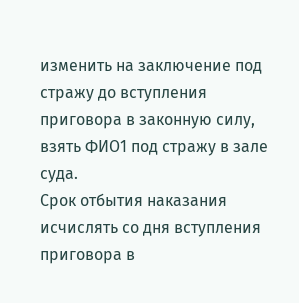изменить на заключение под стражу до вступления приговора в законную силу, взять ФИО1 под стражу в зале суда.
Срок отбытия наказания исчислять со дня вступления приговора в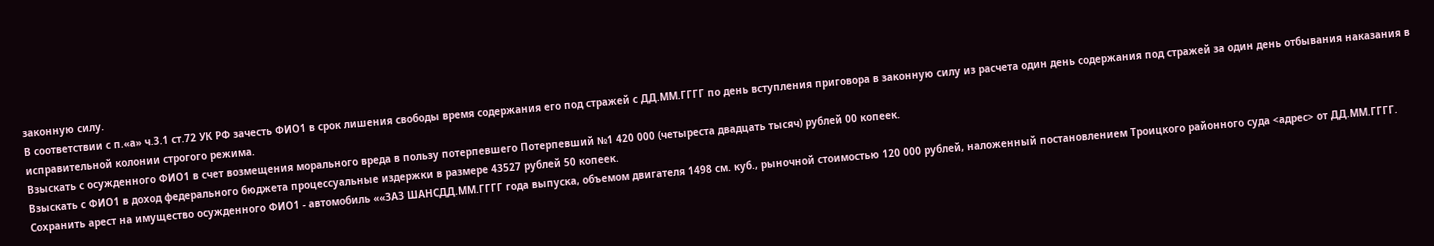законную силу.
В соответствии с п.«а» ч.3.1 ст.72 УК РФ зачесть ФИО1 в срок лишения свободы время содержания его под стражей с ДД.ММ.ГГГГ по день вступления приговора в законную силу из расчета один день содержания под стражей за один день отбывания наказания в исправительной колонии строгого режима.
Взыскать с осужденного ФИО1 в счет возмещения морального вреда в пользу потерпевшего Потерпевший №1 420 000 (четыреста двадцать тысяч) рублей 00 копеек.
Взыскать с ФИО1 в доход федерального бюджета процессуальные издержки в размере 43527 рублей 50 копеек.
Сохранить арест на имущество осужденного ФИО1 - автомобиль ««ЗАЗ ШАНСДД.ММ.ГГГГ года выпуска, объемом двигателя 1498 см. куб., рыночной стоимостью 120 000 рублей, наложенный постановлением Троицкого районного суда <адрес> от ДД.ММ.ГГГГ.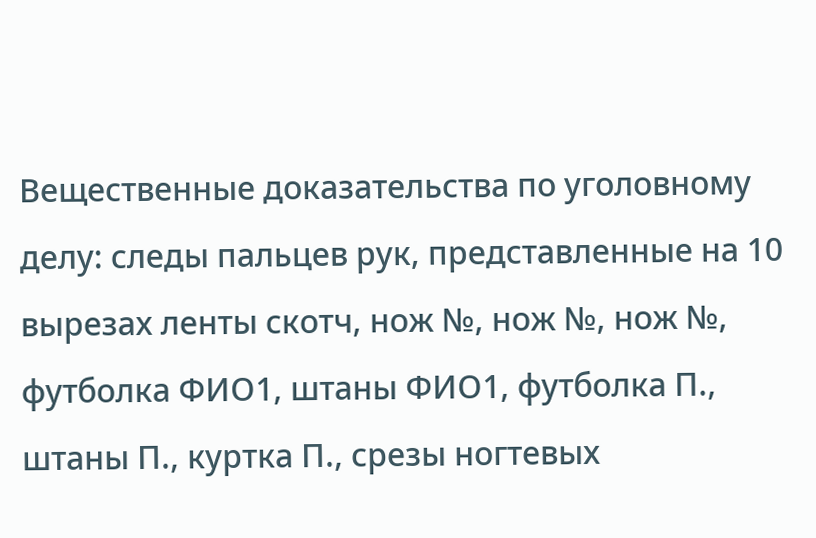Вещественные доказательства по уголовному делу: следы пальцев рук, представленные на 10 вырезах ленты скотч, нож №, нож №, нож №, футболка ФИО1, штаны ФИО1, футболка П., штаны П., куртка П., срезы ногтевых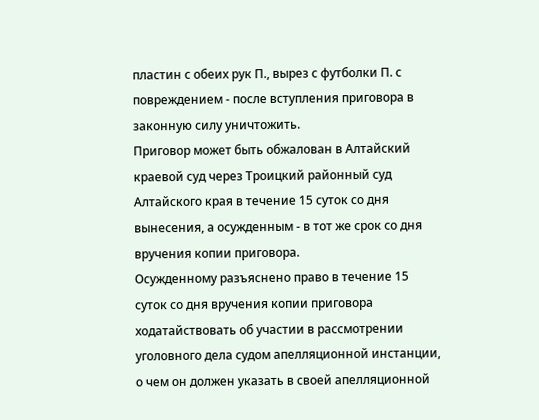пластин с обеих рук П., вырез с футболки П. с повреждением - после вступления приговора в законную силу уничтожить.
Приговор может быть обжалован в Алтайский краевой суд через Троицкий районный суд Алтайского края в течение 15 суток со дня вынесения, а осужденным - в тот же срок со дня вручения копии приговора.
Осужденному разъяснено право в течение 15 суток со дня вручения копии приговора ходатайствовать об участии в рассмотрении уголовного дела судом апелляционной инстанции, о чем он должен указать в своей апелляционной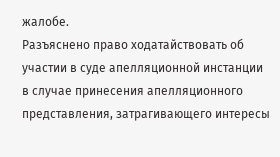жалобе.
Разъяснено право ходатайствовать об участии в суде апелляционной инстанции в случае принесения апелляционного представления, затрагивающего интересы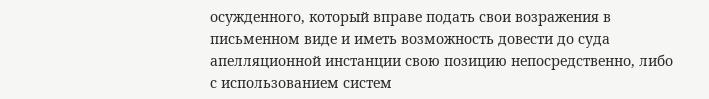осужденного, который вправе подать свои возражения в письменном виде и иметь возможность довести до суда апелляционной инстанции свою позицию непосредственно, либо с использованием систем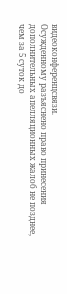видеоконференцсвязи.
Осужденному разъяснено право принесения дополнительных апелляционных жалоб не позднее, чем за 5 суток до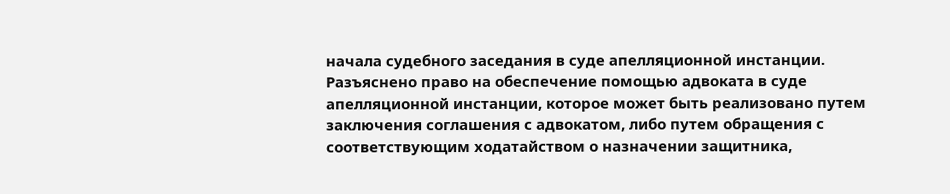начала судебного заседания в суде апелляционной инстанции.
Разъяснено право на обеспечение помощью адвоката в суде апелляционной инстанции, которое может быть реализовано путем заключения соглашения с адвокатом, либо путем обращения с соответствующим ходатайством о назначении защитника,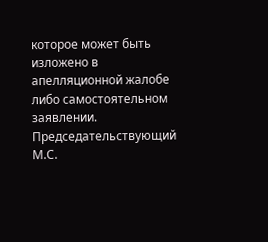которое может быть изложено в апелляционной жалобе либо самостоятельном заявлении.
Председательствующий М.С.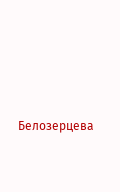Белозерцева